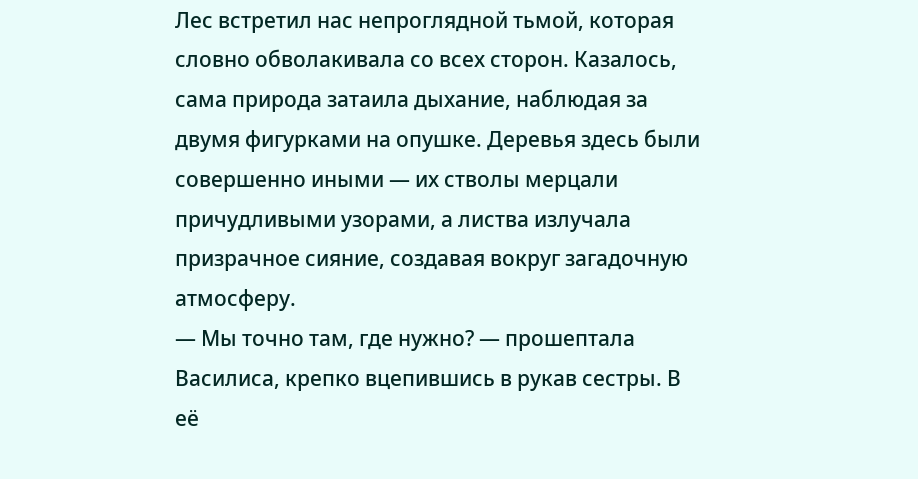Лес встретил нас непроглядной тьмой, которая словно обволакивала со всех сторон. Казалось, сама природа затаила дыхание, наблюдая за двумя фигурками на опушке. Деревья здесь были совершенно иными — их стволы мерцали причудливыми узорами, а листва излучала призрачное сияние, создавая вокруг загадочную атмосферу.
— Мы точно там, где нужно? — прошептала Василиса, крепко вцепившись в рукав сестры. В её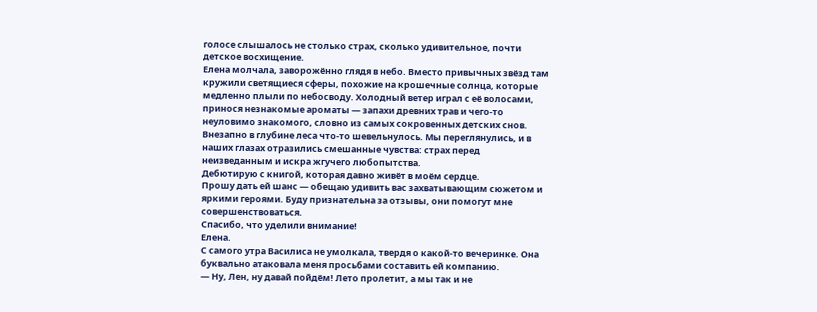голосе слышалось не столько страх, сколько удивительное, почти детское восхищение.
Елена молчала, заворожённо глядя в небо. Вместо привычных звёзд там кружили светящиеся сферы, похожие на крошечные солнца, которые медленно плыли по небосводу. Холодный ветер играл с её волосами, принося незнакомые ароматы — запахи древних трав и чего-то неуловимо знакомого, словно из самых сокровенных детских снов.
Внезапно в глубине леса что-то шевельнулось. Мы переглянулись, и в наших глазах отразились смешанные чувства: страх перед неизведанным и искра жгучего любопытства.
Дебютирую с книгой, которая давно живёт в моём сердце.
Прошу дать ей шанс — обещаю удивить вас захватывающим сюжетом и яркими героями. Буду признательна за отзывы, они помогут мне совершенствоваться.
Спасибо, что уделили внимание!
Елена.
С самого утра Василиса не умолкала, твердя о какой-то вечеринке. Она буквально атаковала меня просьбами составить ей компанию.
— Ну, Лен, ну давай пойдём! Лето пролетит, а мы так и не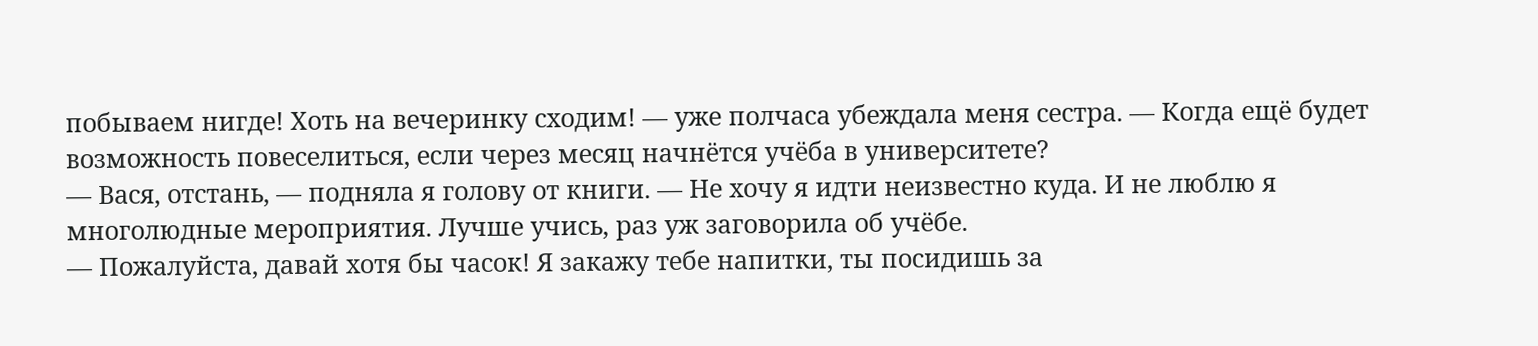побываем нигде! Хоть на вечеринку сходим! — уже полчаса убеждала меня сестра. — Когда ещё будет возможность повеселиться, если через месяц начнётся учёба в университете?
— Вася, отстань, — подняла я голову от книги. — Не хочу я идти неизвестно куда. И не люблю я многолюдные мероприятия. Лучше учись, раз уж заговорила об учёбе.
— Пожалуйста, давай хотя бы часок! Я закажу тебе напитки, ты посидишь за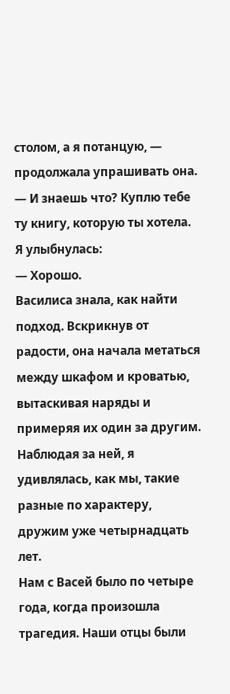столом, а я потанцую, — продолжала упрашивать она. — И знаешь что? Куплю тебе ту книгу, которую ты хотела.
Я улыбнулась:
— Хорошо.
Василиса знала, как найти подход. Вскрикнув от радости, она начала метаться между шкафом и кроватью, вытаскивая наряды и примеряя их один за другим.
Наблюдая за ней, я удивлялась, как мы, такие разные по характеру, дружим уже четырнадцать лет.
Нам с Васей было по четыре года, когда произошла трагедия. Наши отцы были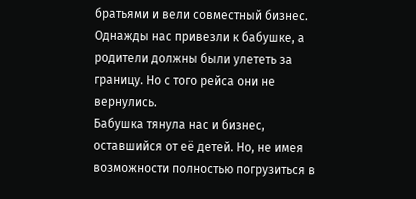братьями и вели совместный бизнес. Однажды нас привезли к бабушке, а родители должны были улететь за границу. Но с того рейса они не вернулись.
Бабушка тянула нас и бизнес, оставшийся от её детей. Но, не имея возможности полностью погрузиться в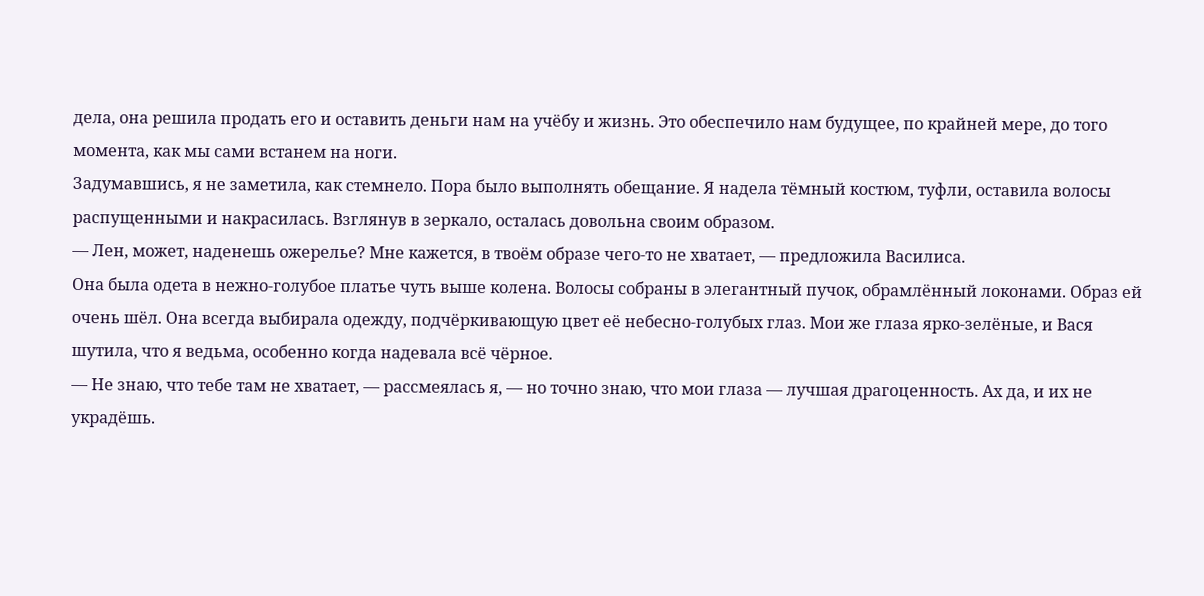дела, она решила продать его и оставить деньги нам на учёбу и жизнь. Это обеспечило нам будущее, по крайней мере, до того момента, как мы сами встанем на ноги.
Задумавшись, я не заметила, как стемнело. Пора было выполнять обещание. Я надела тёмный костюм, туфли, оставила волосы распущенными и накрасилась. Взглянув в зеркало, осталась довольна своим образом.
— Лен, может, наденешь ожерелье? Мне кажется, в твоём образе чего-то не хватает, — предложила Василиса.
Она была одета в нежно-голубое платье чуть выше колена. Волосы собраны в элегантный пучок, обрамлённый локонами. Образ ей очень шёл. Она всегда выбирала одежду, подчёркивающую цвет её небесно-голубых глаз. Мои же глаза ярко-зелёные, и Вася шутила, что я ведьма, особенно когда надевала всё чёрное.
— Не знаю, что тебе там не хватает, — рассмеялась я, — но точно знаю, что мои глаза — лучшая драгоценность. Ах да, и их не украдёшь.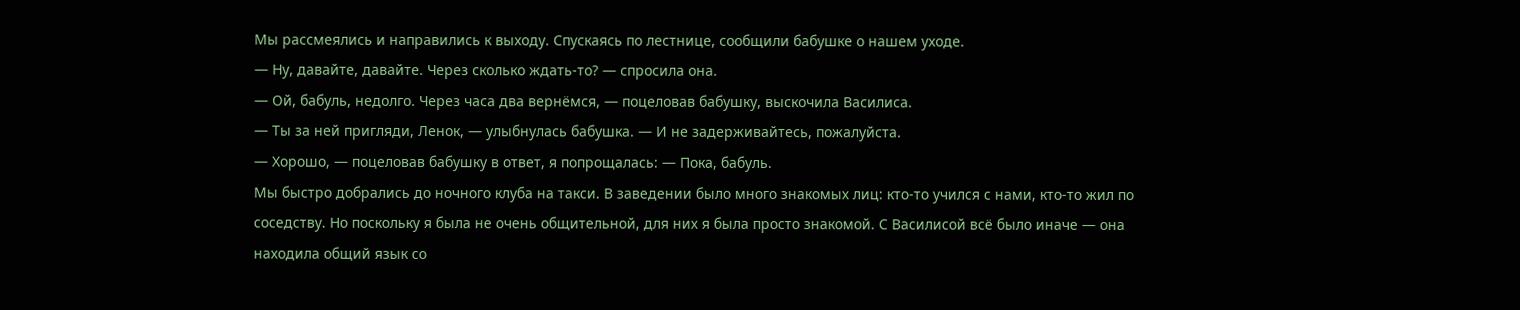Мы рассмеялись и направились к выходу. Спускаясь по лестнице, сообщили бабушке о нашем уходе.
— Ну, давайте, давайте. Через сколько ждать-то? — спросила она.
— Ой, бабуль, недолго. Через часа два вернёмся, — поцеловав бабушку, выскочила Василиса.
— Ты за ней пригляди, Ленок, — улыбнулась бабушка. — И не задерживайтесь, пожалуйста.
— Хорошо, — поцеловав бабушку в ответ, я попрощалась: — Пока, бабуль.
Мы быстро добрались до ночного клуба на такси. В заведении было много знакомых лиц: кто-то учился с нами, кто-то жил по соседству. Но поскольку я была не очень общительной, для них я была просто знакомой. С Василисой всё было иначе — она находила общий язык со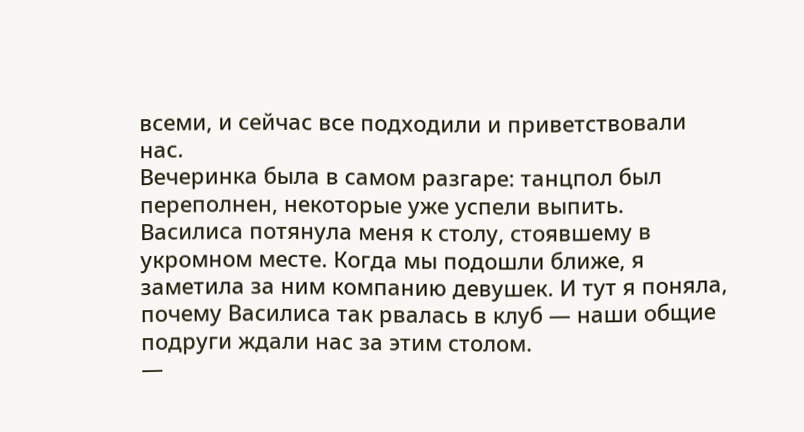всеми, и сейчас все подходили и приветствовали нас.
Вечеринка была в самом разгаре: танцпол был переполнен, некоторые уже успели выпить.
Василиса потянула меня к столу, стоявшему в укромном месте. Когда мы подошли ближе, я заметила за ним компанию девушек. И тут я поняла, почему Василиса так рвалась в клуб — наши общие подруги ждали нас за этим столом.
—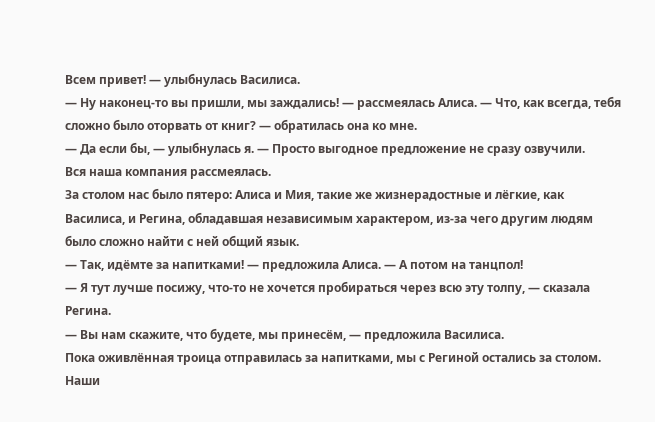Всем привет! — улыбнулась Василиса.
— Ну наконец-то вы пришли, мы заждались! — рассмеялась Алиса. — Что, как всегда, тебя сложно было оторвать от книг? — обратилась она ко мне.
— Да если бы, — улыбнулась я. — Просто выгодное предложение не сразу озвучили.
Вся наша компания рассмеялась.
За столом нас было пятеро: Алиса и Мия, такие же жизнерадостные и лёгкие, как Василиса, и Регина, обладавшая независимым характером, из-за чего другим людям было сложно найти с ней общий язык.
— Так, идёмте за напитками! — предложила Алиса. — А потом на танцпол!
— Я тут лучше посижу, что-то не хочется пробираться через всю эту толпу, — сказала Регина.
— Вы нам скажите, что будете, мы принесём, — предложила Василиса.
Пока оживлённая троица отправилась за напитками, мы с Региной остались за столом. Наши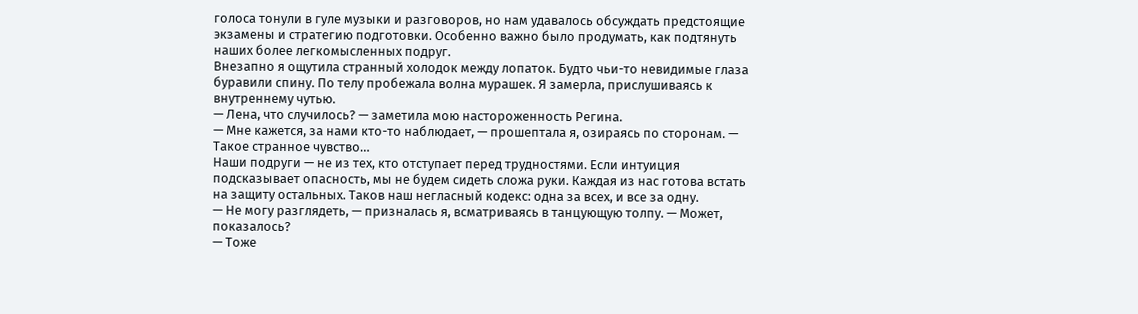голоса тонули в гуле музыки и разговоров, но нам удавалось обсуждать предстоящие экзамены и стратегию подготовки. Особенно важно было продумать, как подтянуть наших более легкомысленных подруг.
Внезапно я ощутила странный холодок между лопаток. Будто чьи-то невидимые глаза буравили спину. По телу пробежала волна мурашек. Я замерла, прислушиваясь к внутреннему чутью.
— Лена, что случилось? — заметила мою настороженность Регина.
— Мне кажется, за нами кто-то наблюдает, — прошептала я, озираясь по сторонам. — Такое странное чувство…
Наши подруги — не из тех, кто отступает перед трудностями. Если интуиция подсказывает опасность, мы не будем сидеть сложа руки. Каждая из нас готова встать на защиту остальных. Таков наш негласный кодекс: одна за всех, и все за одну.
— Не могу разглядеть, — призналась я, всматриваясь в танцующую толпу. — Может, показалось?
— Тоже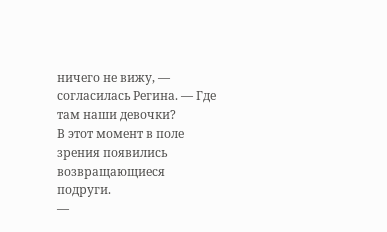ничего не вижу, — согласилась Регина. — Где там наши девочки?
В этот момент в поле зрения появились возвращающиеся подруги.
—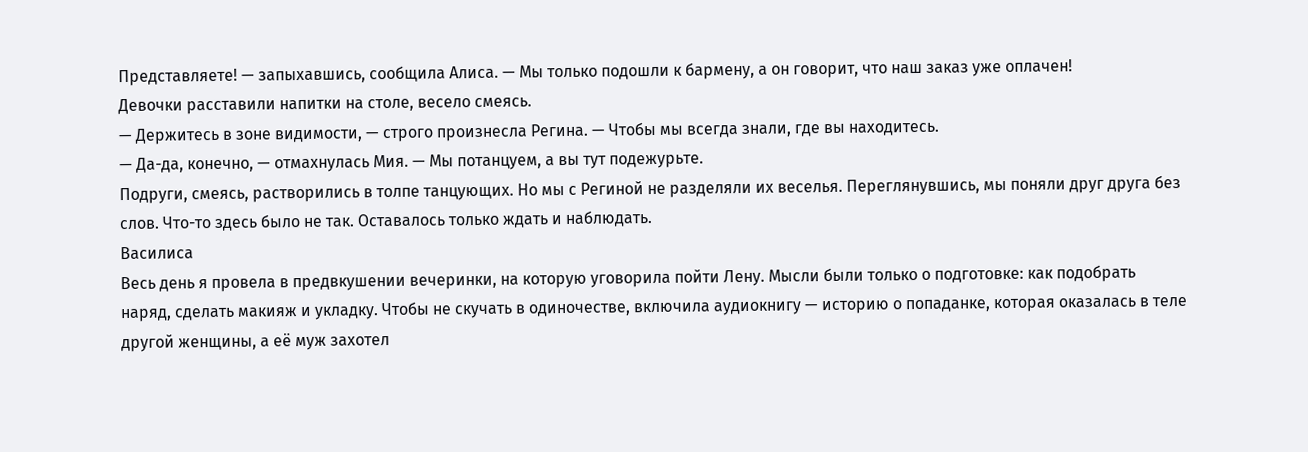Представляете! — запыхавшись, сообщила Алиса. — Мы только подошли к бармену, а он говорит, что наш заказ уже оплачен!
Девочки расставили напитки на столе, весело смеясь.
— Держитесь в зоне видимости, — строго произнесла Регина. — Чтобы мы всегда знали, где вы находитесь.
— Да-да, конечно, — отмахнулась Мия. — Мы потанцуем, а вы тут подежурьте.
Подруги, смеясь, растворились в толпе танцующих. Но мы с Региной не разделяли их веселья. Переглянувшись, мы поняли друг друга без слов. Что-то здесь было не так. Оставалось только ждать и наблюдать.
Василиса
Весь день я провела в предвкушении вечеринки, на которую уговорила пойти Лену. Мысли были только о подготовке: как подобрать наряд, сделать макияж и укладку. Чтобы не скучать в одиночестве, включила аудиокнигу — историю о попаданке, которая оказалась в теле другой женщины, а её муж захотел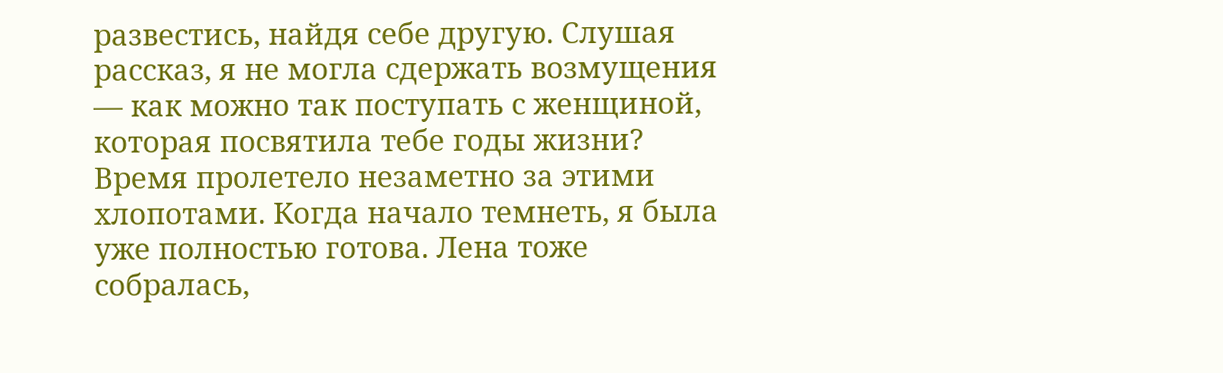развестись, найдя себе другую. Слушая рассказ, я не могла сдержать возмущения — как можно так поступать с женщиной, которая посвятила тебе годы жизни?
Время пролетело незаметно за этими хлопотами. Когда начало темнеть, я была уже полностью готова. Лена тоже собралась,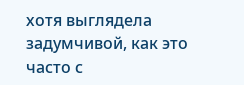хотя выглядела задумчивой, как это часто с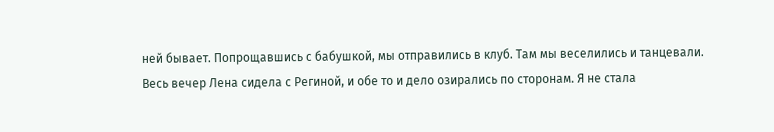ней бывает. Попрощавшись с бабушкой, мы отправились в клуб. Там мы веселились и танцевали.
Весь вечер Лена сидела с Региной, и обе то и дело озирались по сторонам. Я не стала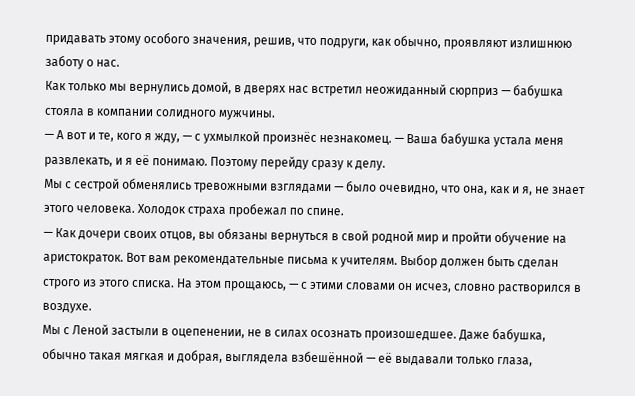придавать этому особого значения, решив, что подруги, как обычно, проявляют излишнюю заботу о нас.
Как только мы вернулись домой, в дверях нас встретил неожиданный сюрприз — бабушка стояла в компании солидного мужчины.
— А вот и те, кого я жду, — с ухмылкой произнёс незнакомец. — Ваша бабушка устала меня развлекать, и я её понимаю. Поэтому перейду сразу к делу.
Мы с сестрой обменялись тревожными взглядами — было очевидно, что она, как и я, не знает этого человека. Холодок страха пробежал по спине.
— Как дочери своих отцов, вы обязаны вернуться в свой родной мир и пройти обучение на аристократок. Вот вам рекомендательные письма к учителям. Выбор должен быть сделан строго из этого списка. На этом прощаюсь, — с этими словами он исчез, словно растворился в воздухе.
Мы с Леной застыли в оцепенении, не в силах осознать произошедшее. Даже бабушка, обычно такая мягкая и добрая, выглядела взбешённой — её выдавали только глаза,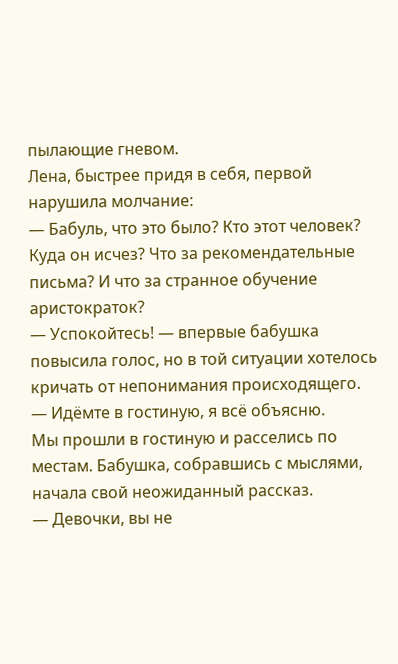пылающие гневом.
Лена, быстрее придя в себя, первой нарушила молчание:
— Бабуль, что это было? Кто этот человек? Куда он исчез? Что за рекомендательные письма? И что за странное обучение аристократок?
— Успокойтесь! — впервые бабушка повысила голос, но в той ситуации хотелось кричать от непонимания происходящего. — Идёмте в гостиную, я всё объясню.
Мы прошли в гостиную и расселись по местам. Бабушка, собравшись с мыслями, начала свой неожиданный рассказ.
— Девочки, вы не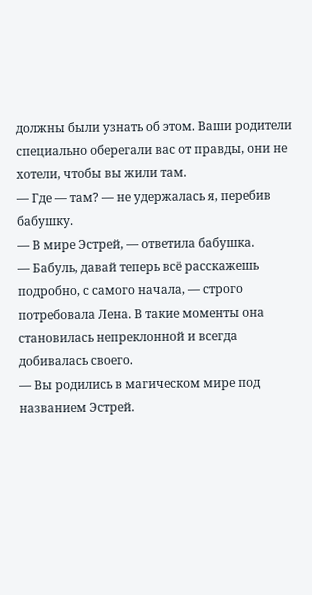должны были узнать об этом. Ваши родители специально оберегали вас от правды, они не хотели, чтобы вы жили там.
— Где — там? — не удержалась я, перебив бабушку.
— В мире Эстрей, — ответила бабушка.
— Бабуль, давай теперь всё расскажешь подробно, с самого начала, — строго потребовала Лена. В такие моменты она становилась непреклонной и всегда добивалась своего.
— Вы родились в магическом мире под названием Эстрей.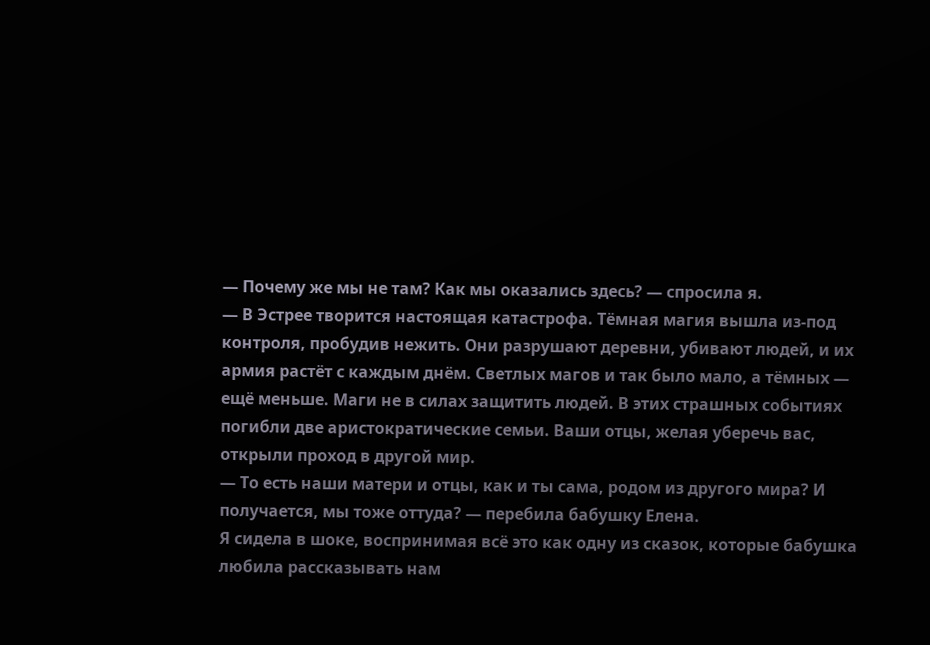— Почему же мы не там? Как мы оказались здесь? — спросила я.
— В Эстрее творится настоящая катастрофа. Тёмная магия вышла из-под контроля, пробудив нежить. Они разрушают деревни, убивают людей, и их армия растёт с каждым днём. Светлых магов и так было мало, а тёмных — ещё меньше. Маги не в силах защитить людей. В этих страшных событиях погибли две аристократические семьи. Ваши отцы, желая уберечь вас, открыли проход в другой мир.
— То есть наши матери и отцы, как и ты сама, родом из другого мира? И получается, мы тоже оттуда? — перебила бабушку Елена.
Я сидела в шоке, воспринимая всё это как одну из сказок, которые бабушка любила рассказывать нам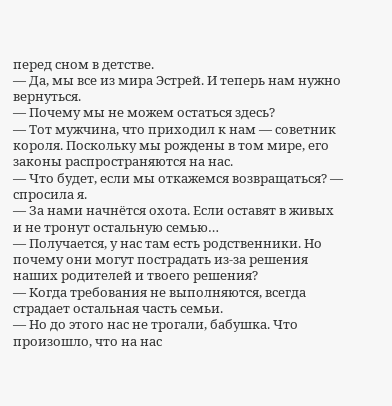перед сном в детстве.
— Да, мы все из мира Эстрей. И теперь нам нужно вернуться.
— Почему мы не можем остаться здесь?
— Тот мужчина, что приходил к нам — советник короля. Поскольку мы рождены в том мире, его законы распространяются на нас.
— Что будет, если мы откажемся возвращаться? — спросила я.
— За нами начнётся охота. Если оставят в живых и не тронут остальную семью…
— Получается, у нас там есть родственники. Но почему они могут пострадать из-за решения наших родителей и твоего решения?
— Когда требования не выполняются, всегда страдает остальная часть семьи.
— Но до этого нас не трогали, бабушка. Что произошло, что на нас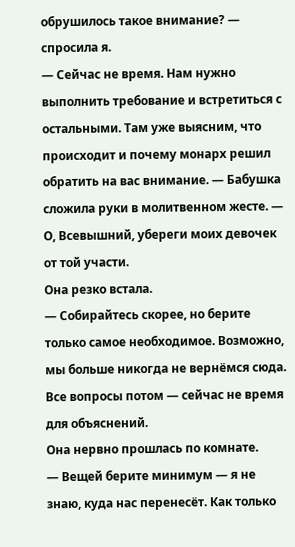обрушилось такое внимание? — спросила я.
— Сейчас не время. Нам нужно выполнить требование и встретиться с остальными. Там уже выясним, что происходит и почему монарх решил обратить на вас внимание. — Бабушка сложила руки в молитвенном жесте. — О, Всевышний, убереги моих девочек от той участи.
Она резко встала.
— Собирайтесь скорее, но берите только самое необходимое. Возможно, мы больше никогда не вернёмся сюда. Все вопросы потом — сейчас не время для объяснений.
Она нервно прошлась по комнате.
— Вещей берите минимум — я не знаю, куда нас перенесёт. Как только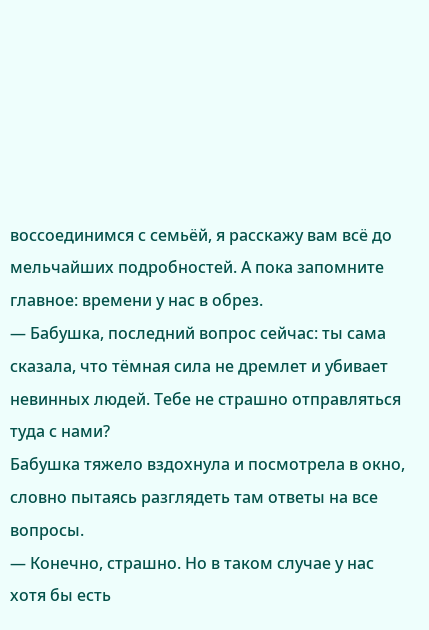воссоединимся с семьёй, я расскажу вам всё до мельчайших подробностей. А пока запомните главное: времени у нас в обрез.
— Бабушка, последний вопрос сейчас: ты сама сказала, что тёмная сила не дремлет и убивает невинных людей. Тебе не страшно отправляться туда с нами?
Бабушка тяжело вздохнула и посмотрела в окно, словно пытаясь разглядеть там ответы на все вопросы.
— Конечно, страшно. Но в таком случае у нас хотя бы есть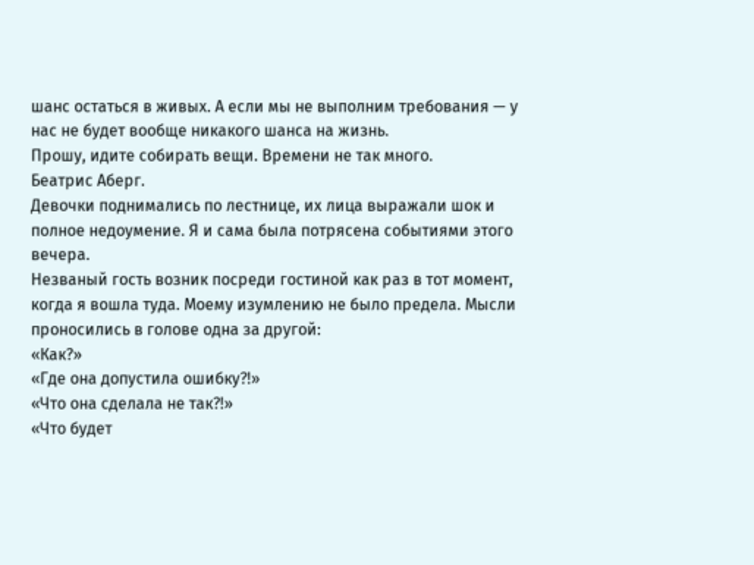шанс остаться в живых. А если мы не выполним требования — у нас не будет вообще никакого шанса на жизнь.
Прошу, идите собирать вещи. Времени не так много.
Беатрис Аберг.
Девочки поднимались по лестнице, их лица выражали шок и полное недоумение. Я и сама была потрясена событиями этого вечера.
Незваный гость возник посреди гостиной как раз в тот момент, когда я вошла туда. Моему изумлению не было предела. Мысли проносились в голове одна за другой:
«Как?»
«Где она допустила ошибку?!»
«Что она сделала не так?!»
«Что будет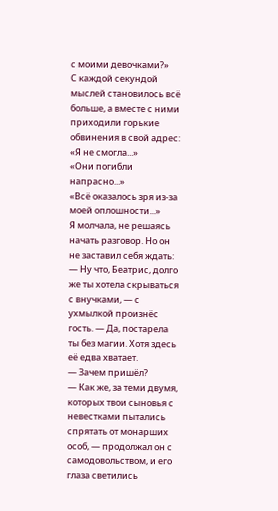с моими девочками?»
С каждой секундой мыслей становилось всё больше, а вместе с ними приходили горькие обвинения в свой адрес:
«Я не смогла...»
«Они погибли напрасно...»
«Всё оказалось зря из-за моей оплошности...»
Я молчала, не решаясь начать разговор. Но он не заставил себя ждать:
— Ну что, Беатрис, долго же ты хотела скрываться с внучками, — с ухмылкой произнёс гость. — Да, постарела ты без магии. Хотя здесь её едва хватает.
— Зачем пришёл?
— Как же, за теми двумя, которых твои сыновья с невестками пытались спрятать от монарших особ, — продолжал он с самодовольством, и его глаза светились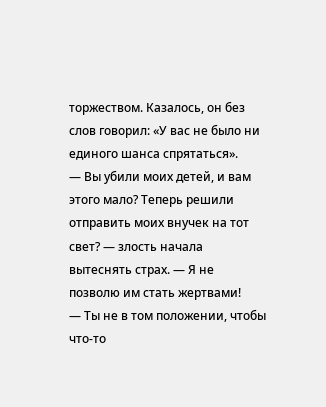торжеством. Казалось, он без слов говорил: «У вас не было ни единого шанса спрятаться».
— Вы убили моих детей, и вам этого мало? Теперь решили отправить моих внучек на тот свет? — злость начала вытеснять страх. — Я не позволю им стать жертвами!
— Ты не в том положении, чтобы что-то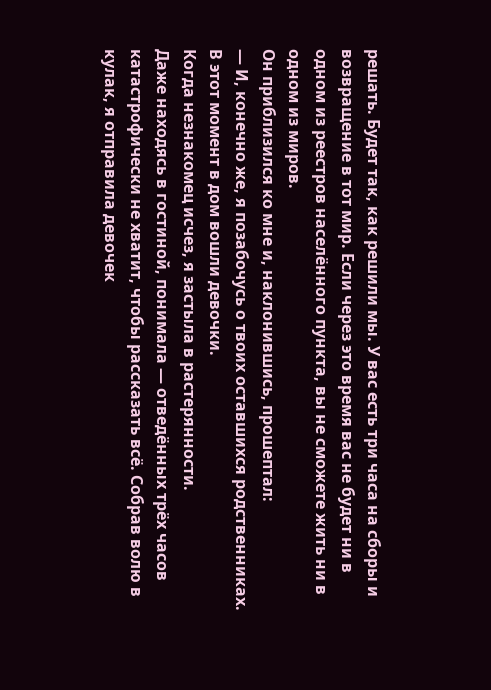решать. Будет так, как решили мы. У вас есть три часа на сборы и возвращение в тот мир. Если через это время вас не будет ни в одном из реестров населённого пункта, вы не сможете жить ни в одном из миров.
Он приблизился ко мне и, наклонившись, прошептал:
— И, конечно же, я позабочусь о твоих оставшихся родственниках.
В этот момент в дом вошли девочки.
Когда незнакомец исчез, я застыла в растерянности.
Даже находясь в гостиной, понимала — отведённых трёх часов катастрофически не хватит, чтобы рассказать всё. Собрав волю в кулак, я отправила девочек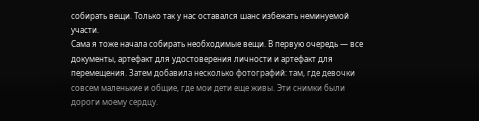собирать вещи. Только так у нас оставался шанс избежать неминуемой участи.
Сама я тоже начала собирать необходимые вещи. В первую очередь — все документы, артефакт для удостоверения личности и артефакт для перемещения. Затем добавила несколько фотографий: там, где девочки совсем маленькие и общие, где мои дети еще живы. Эти снимки были дороги моему сердцу.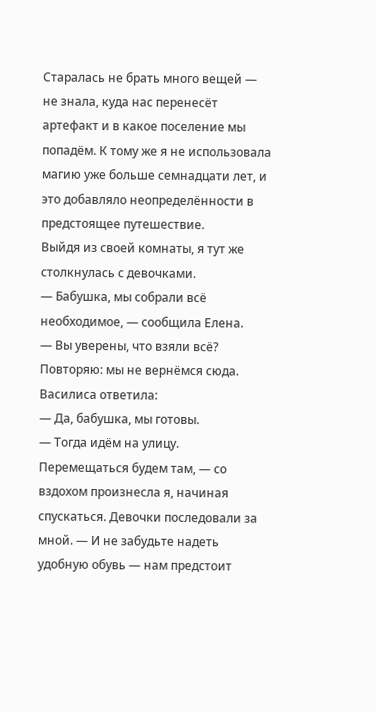Старалась не брать много вещей — не знала, куда нас перенесёт артефакт и в какое поселение мы попадём. К тому же я не использовала магию уже больше семнадцати лет, и это добавляло неопределённости в предстоящее путешествие.
Выйдя из своей комнаты, я тут же столкнулась с девочками.
— Бабушка, мы собрали всё необходимое, — сообщила Елена.
— Вы уверены, что взяли всё? Повторяю: мы не вернёмся сюда.
Василиса ответила:
— Да, бабушка, мы готовы.
— Тогда идём на улицу. Перемещаться будем там, — со вздохом произнесла я, начиная спускаться. Девочки последовали за мной. — И не забудьте надеть удобную обувь — нам предстоит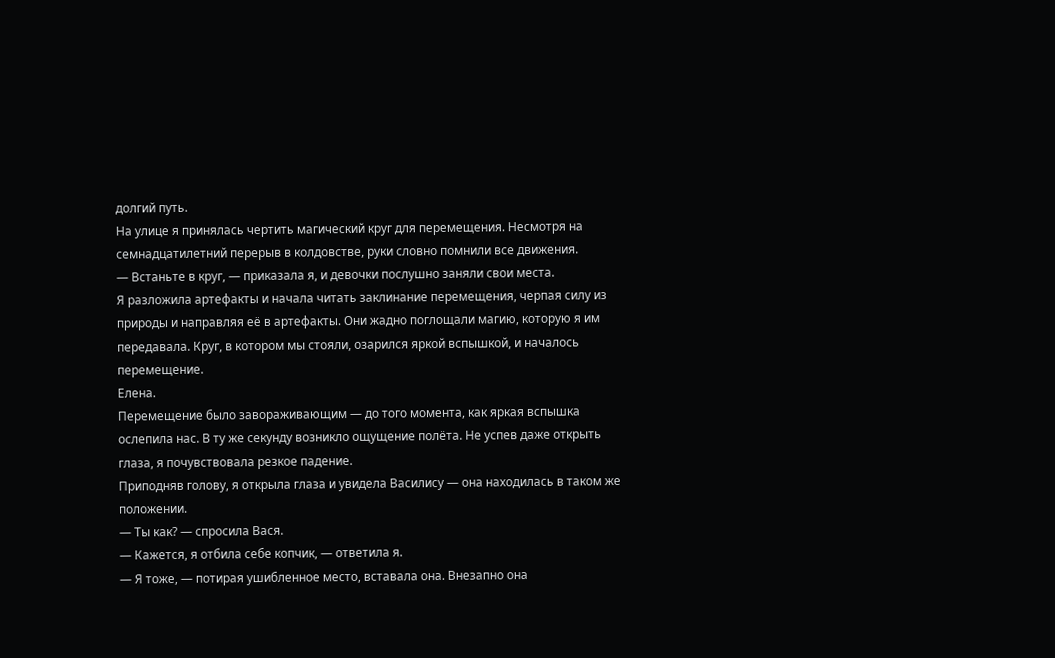долгий путь.
На улице я принялась чертить магический круг для перемещения. Несмотря на семнадцатилетний перерыв в колдовстве, руки словно помнили все движения.
— Встаньте в круг, — приказала я, и девочки послушно заняли свои места.
Я разложила артефакты и начала читать заклинание перемещения, черпая силу из природы и направляя её в артефакты. Они жадно поглощали магию, которую я им передавала. Круг, в котором мы стояли, озарился яркой вспышкой, и началось перемещение.
Елена.
Перемещение было завораживающим — до того момента, как яркая вспышка ослепила нас. В ту же секунду возникло ощущение полёта. Не успев даже открыть глаза, я почувствовала резкое падение.
Приподняв голову, я открыла глаза и увидела Василису — она находилась в таком же положении.
— Ты как? — спросила Вася.
— Кажется, я отбила себе копчик, — ответила я.
— Я тоже, — потирая ушибленное место, вставала она. Внезапно она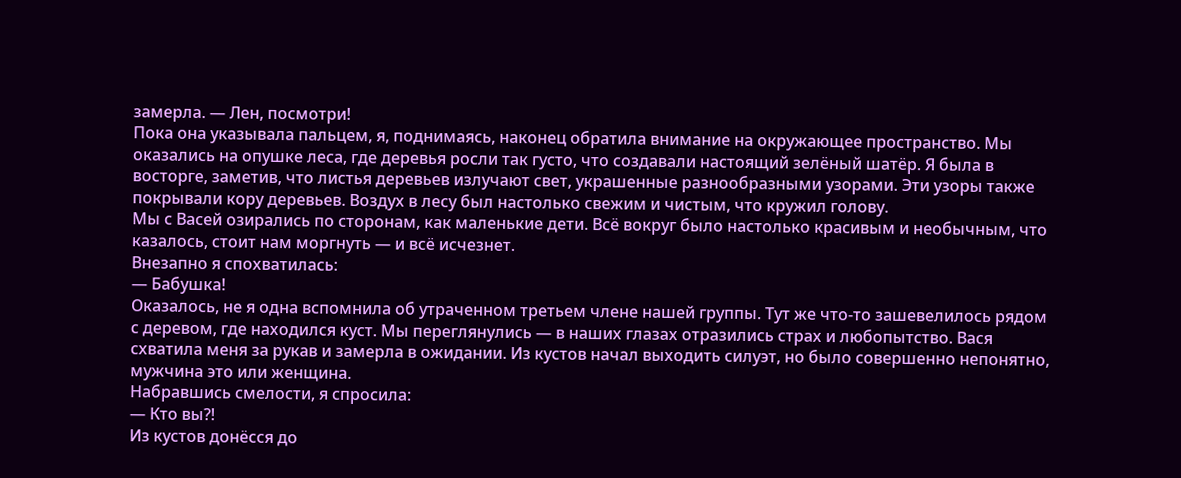замерла. — Лен, посмотри!
Пока она указывала пальцем, я, поднимаясь, наконец обратила внимание на окружающее пространство. Мы оказались на опушке леса, где деревья росли так густо, что создавали настоящий зелёный шатёр. Я была в восторге, заметив, что листья деревьев излучают свет, украшенные разнообразными узорами. Эти узоры также покрывали кору деревьев. Воздух в лесу был настолько свежим и чистым, что кружил голову.
Мы с Васей озирались по сторонам, как маленькие дети. Всё вокруг было настолько красивым и необычным, что казалось, стоит нам моргнуть — и всё исчезнет.
Внезапно я спохватилась:
— Бабушка!
Оказалось, не я одна вспомнила об утраченном третьем члене нашей группы. Тут же что-то зашевелилось рядом с деревом, где находился куст. Мы переглянулись — в наших глазах отразились страх и любопытство. Вася схватила меня за рукав и замерла в ожидании. Из кустов начал выходить силуэт, но было совершенно непонятно, мужчина это или женщина.
Набравшись смелости, я спросила:
— Кто вы?!
Из кустов донёсся до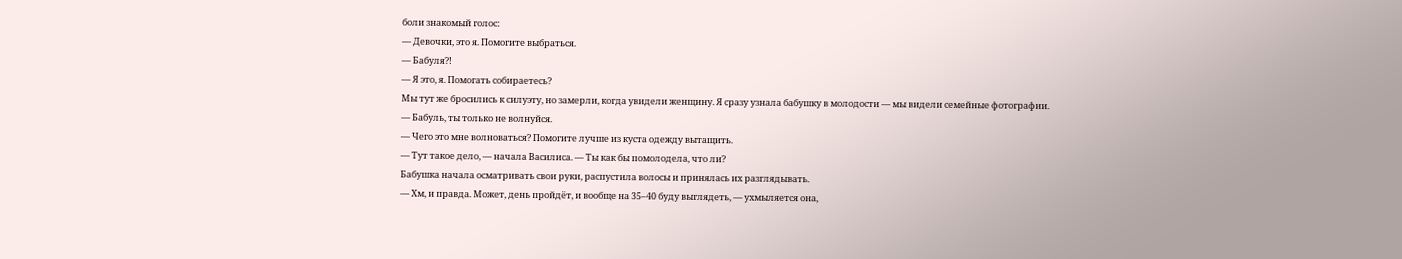боли знакомый голос:
— Девочки, это я. Помогите выбраться.
— Бабуля?!
— Я это, я. Помогать собираетесь?
Мы тут же бросились к силуэту, но замерли, когда увидели женщину. Я сразу узнала бабушку в молодости — мы видели семейные фотографии.
— Бабуль, ты только не волнуйся.
— Чего это мне волноваться? Помогите лучше из куста одежду вытащить.
— Тут такое дело, — начала Василиса. — Ты как бы помолодела, что ли?
Бабушка начала осматривать свои руки, распустила волосы и принялась их разглядывать.
— Хм, и правда. Может, день пройдёт, и вообще на 35–40 буду выглядеть, — ухмыляется она,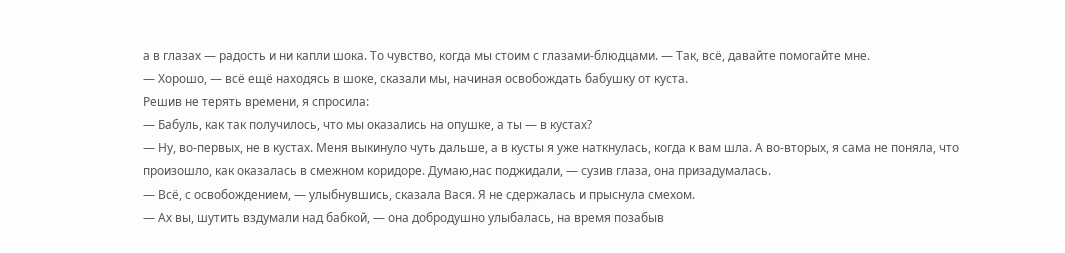а в глазах — радость и ни капли шока. То чувство, когда мы стоим с глазами-блюдцами. — Так, всё, давайте помогайте мне.
— Хорошо, — всё ещё находясь в шоке, сказали мы, начиная освобождать бабушку от куста.
Решив не терять времени, я спросила:
— Бабуль, как так получилось, что мы оказались на опушке, а ты — в кустах?
— Ну, во-первых, не в кустах. Меня выкинуло чуть дальше, а в кусты я уже наткнулась, когда к вам шла. А во-вторых, я сама не поняла, что произошло, как оказалась в смежном коридоре. Думаю,нас поджидали, — сузив глаза, она призадумалась.
— Всё, с освобождением, — улыбнувшись, сказала Вася. Я не сдержалась и прыснула смехом.
— Ах вы, шутить вздумали над бабкой, — она добродушно улыбалась, на время позабыв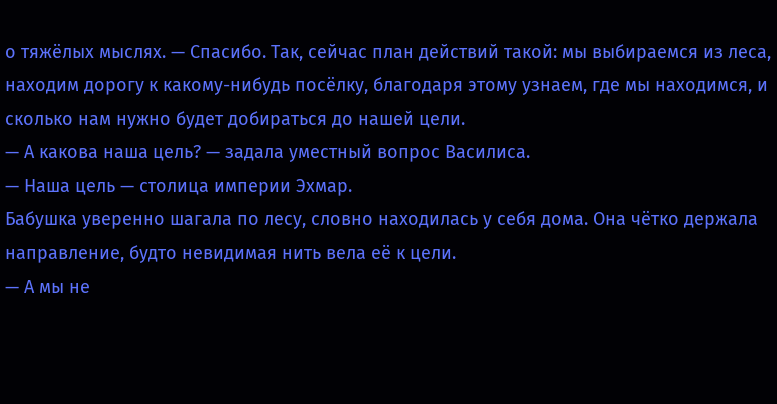о тяжёлых мыслях. — Спасибо. Так, сейчас план действий такой: мы выбираемся из леса, находим дорогу к какому-нибудь посёлку, благодаря этому узнаем, где мы находимся, и сколько нам нужно будет добираться до нашей цели.
— А какова наша цель? — задала уместный вопрос Василиса.
— Наша цель — столица империи Эхмар.
Бабушка уверенно шагала по лесу, словно находилась у себя дома. Она чётко держала направление, будто невидимая нить вела её к цели.
— А мы не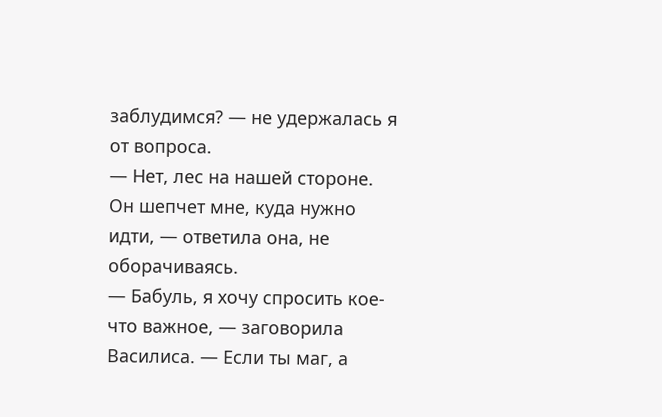заблудимся? — не удержалась я от вопроса.
— Нет, лес на нашей стороне. Он шепчет мне, куда нужно идти, — ответила она, не оборачиваясь.
— Бабуль, я хочу спросить кое-что важное, — заговорила Василиса. — Если ты маг, а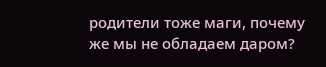родители тоже маги, почему же мы не обладаем даром?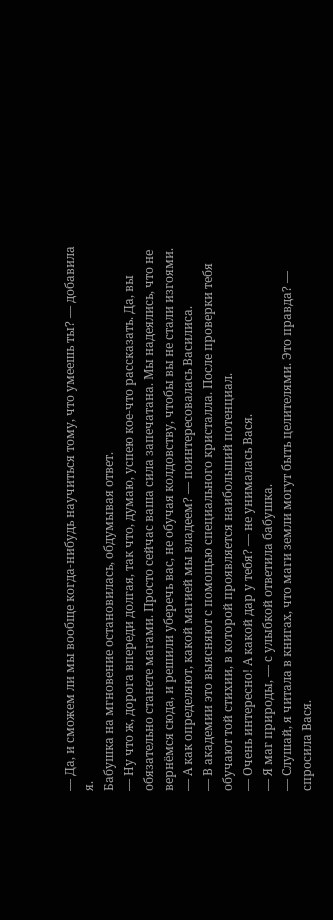— Да, и сможем ли мы вообще когда-нибудь научиться тому, что умеешь ты? — добавила я.
Бабушка на мгновение остановилась, обдумывая ответ.
— Ну что ж, дорога впереди долгая, так что, думаю, успею кое-что рассказать. Да, вы обязательно станете магами. Просто сейчас ваша сила запечатана. Мы надеялись, что не вернёмся сюда, и решили уберечь вас, не обучая колдовству, чтобы вы не стали изгоями.
— А как определяют, какой магией мы владеем? — поинтересовалась Василиса.
— В академии это выясняют с помощью специального кристалла. После проверки тебя обучают той стихии, в которой проявляется наибольший потенциал.
— Очень интересно! А какой дар у тебя? — не унималась Вася.
— Я маг природы, — с улыбкой ответила бабушка.
— Слушай, я читала в книгах, что маги земли могут быть целителями. Это правда? — спросила Вася.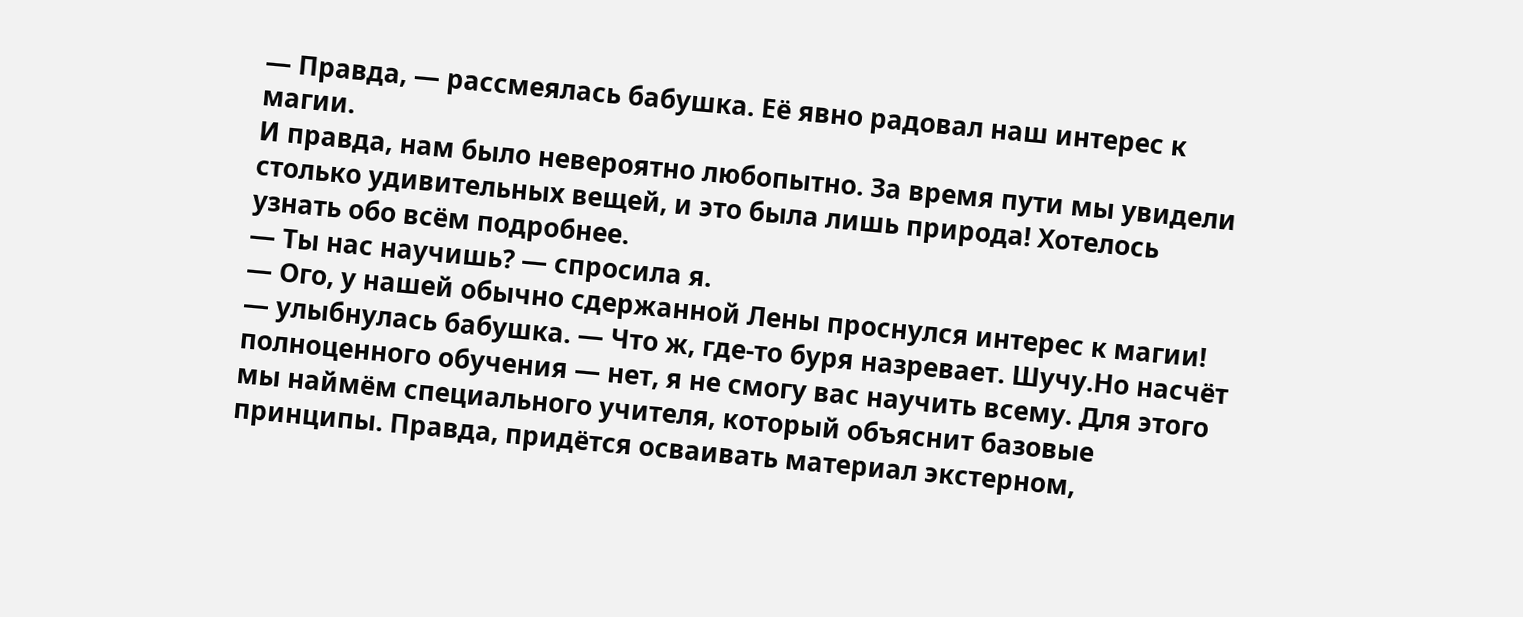— Правда, — рассмеялась бабушка. Её явно радовал наш интерес к магии.
И правда, нам было невероятно любопытно. За время пути мы увидели столько удивительных вещей, и это была лишь природа! Хотелось узнать обо всём подробнее.
— Ты нас научишь? — спросила я.
— Ого, у нашей обычно сдержанной Лены проснулся интерес к магии! — улыбнулась бабушка. — Что ж, где-то буря назревает. Шучу.Но насчёт полноценного обучения — нет, я не смогу вас научить всему. Для этого мы наймём специального учителя, который объяснит базовые принципы. Правда, придётся осваивать материал экстерном,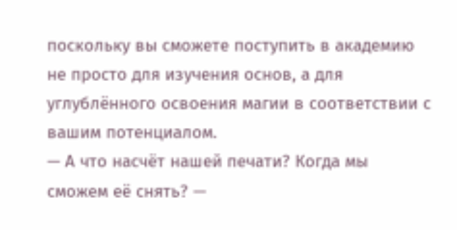поскольку вы сможете поступить в академию не просто для изучения основ, а для углублённого освоения магии в соответствии с вашим потенциалом.
— А что насчёт нашей печати? Когда мы сможем её снять? —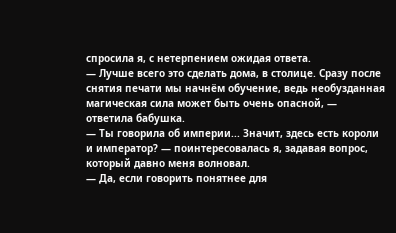спросила я, с нетерпением ожидая ответа.
— Лучше всего это сделать дома, в столице. Сразу после снятия печати мы начнём обучение, ведь необузданная магическая сила может быть очень опасной, — ответила бабушка.
— Ты говорила об империи... Значит, здесь есть короли и император? — поинтересовалась я, задавая вопрос, который давно меня волновал.
— Да, если говорить понятнее для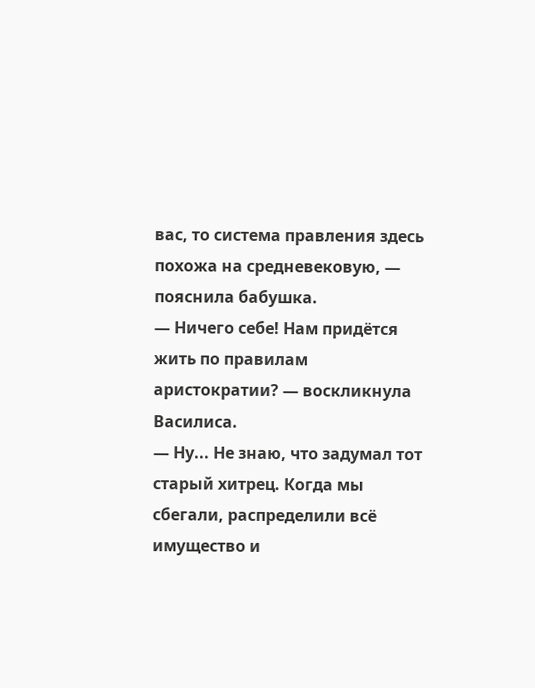вас, то система правления здесь похожа на средневековую, — пояснила бабушка.
— Ничего себе! Нам придётся жить по правилам аристократии? — воскликнула Василиса.
— Ну... Не знаю, что задумал тот старый хитрец. Когда мы сбегали, распределили всё имущество и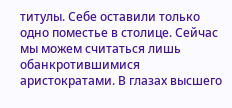титулы. Себе оставили только одно поместье в столице. Сейчас мы можем считаться лишь обанкротившимися аристократами. В глазах высшего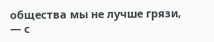общества мы не лучше грязи, — с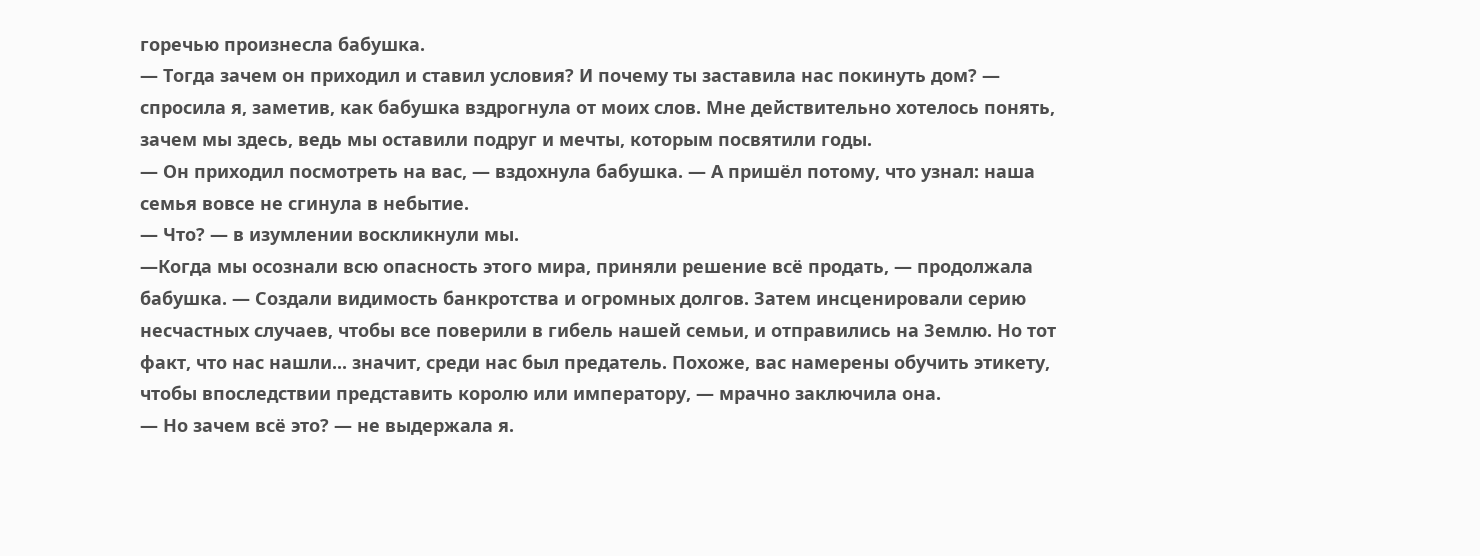горечью произнесла бабушка.
— Тогда зачем он приходил и ставил условия? И почему ты заставила нас покинуть дом? — спросила я, заметив, как бабушка вздрогнула от моих слов. Мне действительно хотелось понять, зачем мы здесь, ведь мы оставили подруг и мечты, которым посвятили годы.
— Он приходил посмотреть на вас, — вздохнула бабушка. — А пришёл потому, что узнал: наша семья вовсе не сгинула в небытие.
— Что? — в изумлении воскликнули мы.
—Когда мы осознали всю опасность этого мира, приняли решение всё продать, — продолжала бабушка. — Создали видимость банкротства и огромных долгов. Затем инсценировали серию несчастных случаев, чтобы все поверили в гибель нашей семьи, и отправились на Землю. Но тот факт, что нас нашли... значит, среди нас был предатель. Похоже, вас намерены обучить этикету, чтобы впоследствии представить королю или императору, — мрачно заключила она.
— Но зачем всё это? — не выдержала я.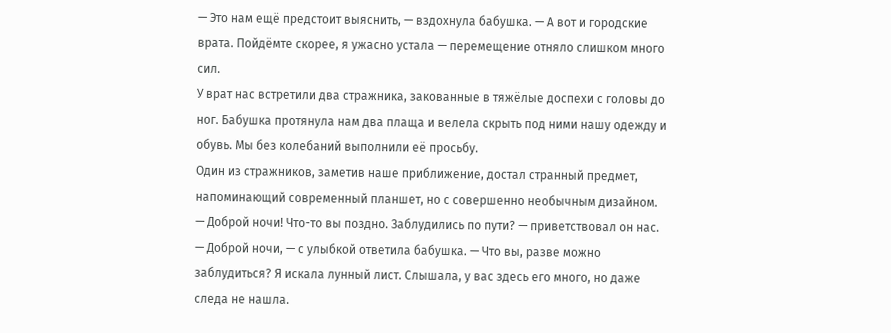— Это нам ещё предстоит выяснить, — вздохнула бабушка. — А вот и городские врата. Пойдёмте скорее, я ужасно устала — перемещение отняло слишком много сил.
У врат нас встретили два стражника, закованные в тяжёлые доспехи с головы до ног. Бабушка протянула нам два плаща и велела скрыть под ними нашу одежду и обувь. Мы без колебаний выполнили её просьбу.
Один из стражников, заметив наше приближение, достал странный предмет, напоминающий современный планшет, но с совершенно необычным дизайном.
— Доброй ночи! Что-то вы поздно. Заблудились по пути? — приветствовал он нас.
— Доброй ночи, — с улыбкой ответила бабушка. — Что вы, разве можно заблудиться? Я искала лунный лист. Слышала, у вас здесь его много, но даже следа не нашла.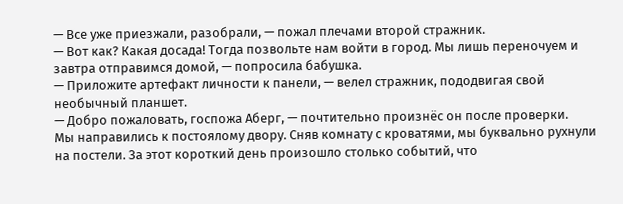— Все уже приезжали, разобрали, — пожал плечами второй стражник.
— Вот как? Какая досада! Тогда позвольте нам войти в город. Мы лишь переночуем и завтра отправимся домой, — попросила бабушка.
— Приложите артефакт личности к панели, — велел стражник, пододвигая свой необычный планшет.
— Добро пожаловать, госпожа Аберг, — почтительно произнёс он после проверки.
Мы направились к постоялому двору. Сняв комнату с кроватями, мы буквально рухнули на постели. За этот короткий день произошло столько событий, что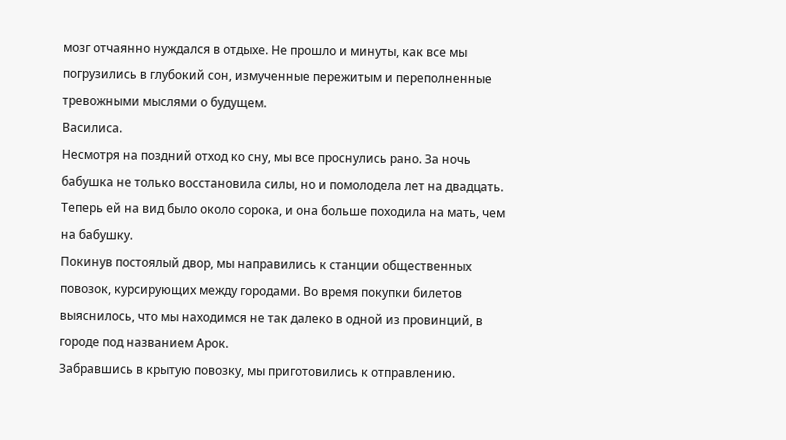мозг отчаянно нуждался в отдыхе. Не прошло и минуты, как все мы погрузились в глубокий сон, измученные пережитым и переполненные тревожными мыслями о будущем.
Василиса.
Несмотря на поздний отход ко сну, мы все проснулись рано. За ночь бабушка не только восстановила силы, но и помолодела лет на двадцать. Теперь ей на вид было около сорока, и она больше походила на мать, чем на бабушку.
Покинув постоялый двор, мы направились к станции общественных повозок, курсирующих между городами. Во время покупки билетов выяснилось, что мы находимся не так далеко в одной из провинций, в городе под названием Арок.
Забравшись в крытую повозку, мы приготовились к отправлению.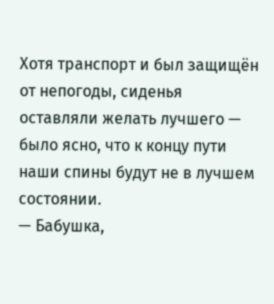Хотя транспорт и был защищён от непогоды, сиденья оставляли желать лучшего — было ясно, что к концу пути наши спины будут не в лучшем состоянии.
— Бабушка,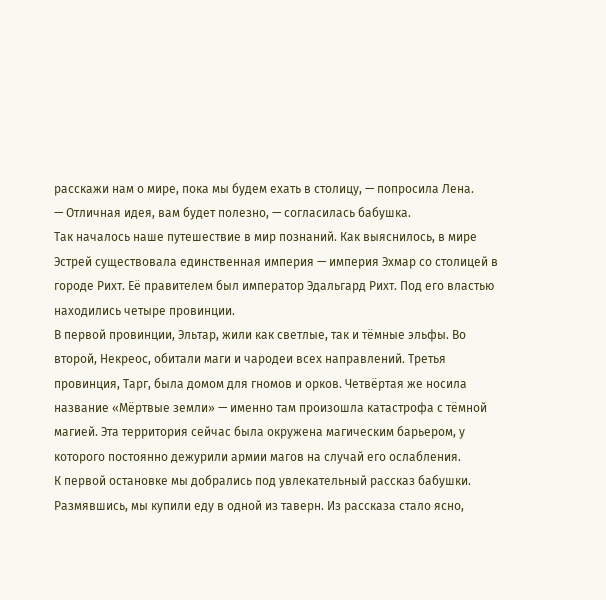расскажи нам о мире, пока мы будем ехать в столицу, — попросила Лена.
— Отличная идея, вам будет полезно, — согласилась бабушка.
Так началось наше путешествие в мир познаний. Как выяснилось, в мире Эстрей существовала единственная империя — империя Эхмар со столицей в городе Рихт. Её правителем был император Эдальгард Рихт. Под его властью находились четыре провинции.
В первой провинции, Эльтар, жили как светлые, так и тёмные эльфы. Во второй, Некреос, обитали маги и чародеи всех направлений. Третья провинция, Тарг, была домом для гномов и орков. Четвёртая же носила название «Мёртвые земли» — именно там произошла катастрофа с тёмной магией. Эта территория сейчас была окружена магическим барьером, у которого постоянно дежурили армии магов на случай его ослабления.
К первой остановке мы добрались под увлекательный рассказ бабушки. Размявшись, мы купили еду в одной из таверн. Из рассказа стало ясно,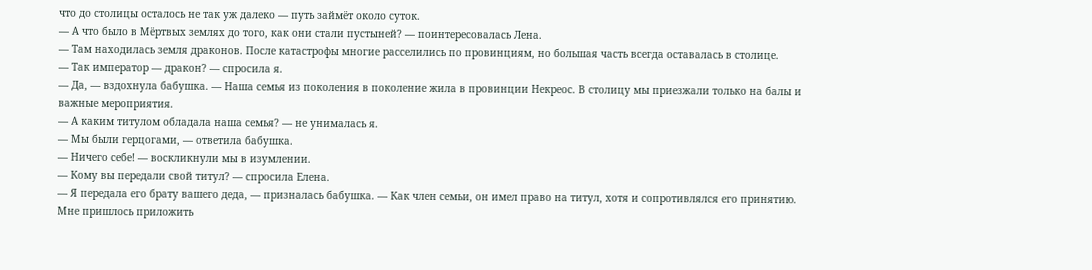что до столицы осталось не так уж далеко — путь займёт около суток.
— А что было в Мёртвых землях до того, как они стали пустыней? — поинтересовалась Лена.
— Там находилась земля драконов. После катастрофы многие расселились по провинциям, но большая часть всегда оставалась в столице.
— Так император — дракон? — спросила я.
— Да, — вздохнула бабушка. — Наша семья из поколения в поколение жила в провинции Некреос. В столицу мы приезжали только на балы и важные мероприятия.
— А каким титулом обладала наша семья? — не унималась я.
— Мы были герцогами, — ответила бабушка.
— Ничего себе! — воскликнули мы в изумлении.
— Кому вы передали свой титул? — спросила Елена.
— Я передала его брату вашего деда, — призналась бабушка. — Как член семьи, он имел право на титул, хотя и сопротивлялся его принятию. Мне пришлось приложить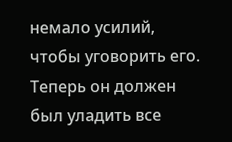немало усилий, чтобы уговорить его. Теперь он должен был уладить все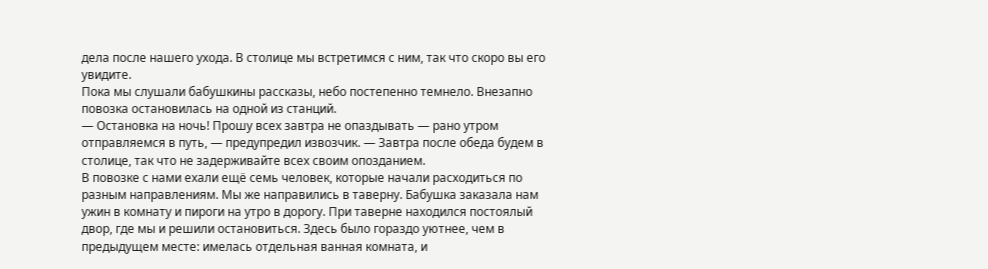дела после нашего ухода. В столице мы встретимся с ним, так что скоро вы его увидите.
Пока мы слушали бабушкины рассказы, небо постепенно темнело. Внезапно повозка остановилась на одной из станций.
— Остановка на ночь! Прошу всех завтра не опаздывать — рано утром отправляемся в путь, — предупредил извозчик. — Завтра после обеда будем в столице, так что не задерживайте всех своим опозданием.
В повозке с нами ехали ещё семь человек, которые начали расходиться по разным направлениям. Мы же направились в таверну. Бабушка заказала нам ужин в комнату и пироги на утро в дорогу. При таверне находился постоялый двор, где мы и решили остановиться. Здесь было гораздо уютнее, чем в предыдущем месте: имелась отдельная ванная комната, и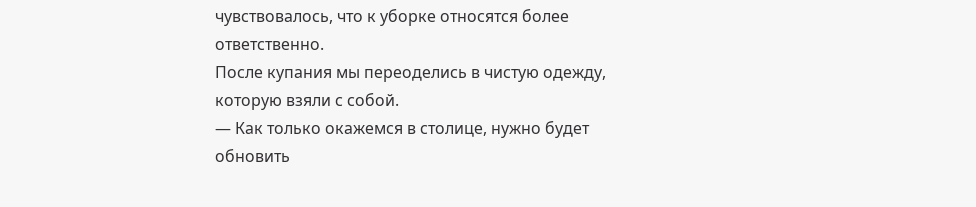чувствовалось, что к уборке относятся более ответственно.
После купания мы переоделись в чистую одежду, которую взяли с собой.
— Как только окажемся в столице, нужно будет обновить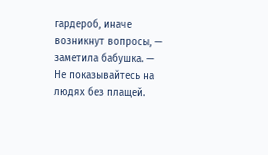гардероб, иначе возникнут вопросы, — заметила бабушка. — Не показывайтесь на людях без плащей.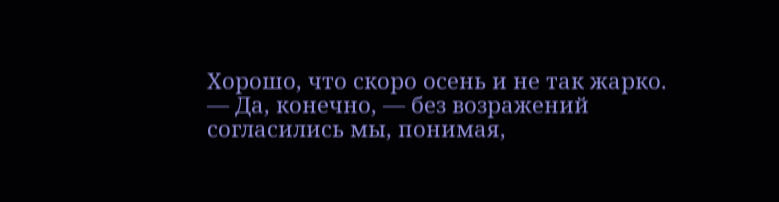Хорошо, что скоро осень и не так жарко.
— Да, конечно, — без возражений согласились мы, понимая,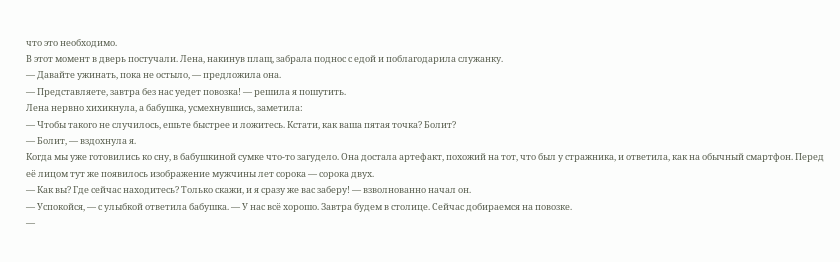что это необходимо.
В этот момент в дверь постучали. Лена, накинув плащ, забрала поднос с едой и поблагодарила служанку.
— Давайте ужинать, пока не остыло, — предложила она.
— Представляете, завтра без нас уедет повозка! — решила я пошутить.
Лена нервно хихикнула, а бабушка, усмехнувшись, заметила:
— Чтобы такого не случилось, ешьте быстрее и ложитесь. Кстати, как ваша пятая точка? Болит?
— Болит, — вздохнула я.
Когда мы уже готовились ко сну, в бабушкиной сумке что-то загудело. Она достала артефакт, похожий на тот, что был у стражника, и ответила, как на обычный смартфон. Перед её лицом тут же появилось изображение мужчины лет сорока — сорока двух.
— Как вы? Где сейчас находитесь? Только скажи, и я сразу же вас заберу! — взволнованно начал он.
— Успокойся, — с улыбкой ответила бабушка. — У нас всё хорошо. Завтра будем в столице. Сейчас добираемся на повозке.
—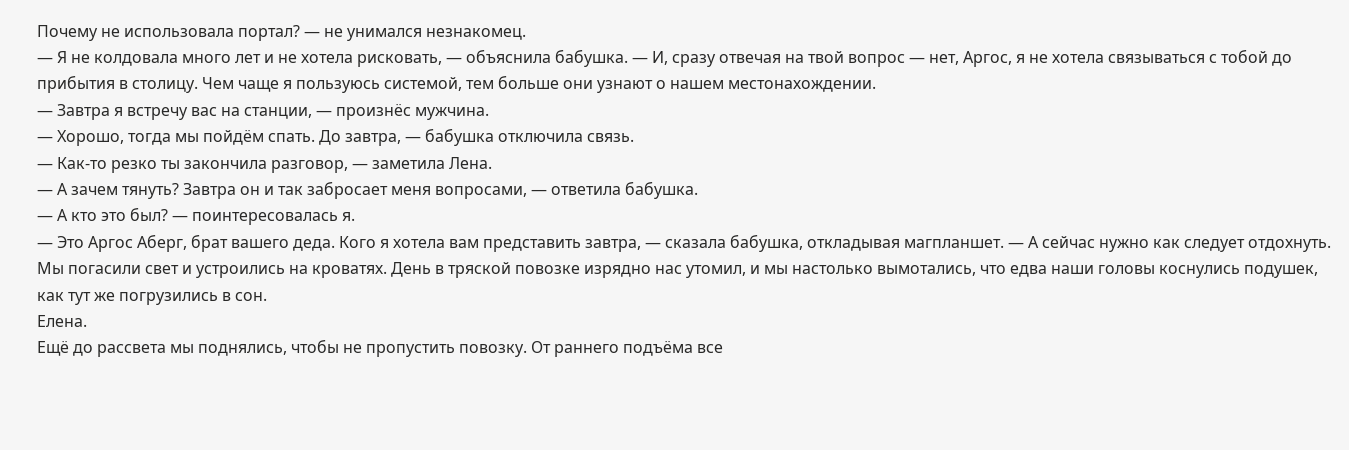Почему не использовала портал? — не унимался незнакомец.
— Я не колдовала много лет и не хотела рисковать, — объяснила бабушка. — И, сразу отвечая на твой вопрос — нет, Аргос, я не хотела связываться с тобой до прибытия в столицу. Чем чаще я пользуюсь системой, тем больше они узнают о нашем местонахождении.
— Завтра я встречу вас на станции, — произнёс мужчина.
— Хорошо, тогда мы пойдём спать. До завтра, — бабушка отключила связь.
— Как-то резко ты закончила разговор, — заметила Лена.
— А зачем тянуть? Завтра он и так забросает меня вопросами, — ответила бабушка.
— А кто это был? — поинтересовалась я.
— Это Аргос Аберг, брат вашего деда. Кого я хотела вам представить завтра, — сказала бабушка, откладывая магпланшет. — А сейчас нужно как следует отдохнуть.
Мы погасили свет и устроились на кроватях. День в тряской повозке изрядно нас утомил, и мы настолько вымотались, что едва наши головы коснулись подушек, как тут же погрузились в сон.
Елена.
Ещё до рассвета мы поднялись, чтобы не пропустить повозку. От раннего подъёма все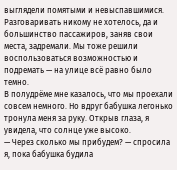выглядели помятыми и невыспавшимися. Разговаривать никому не хотелось, да и большинство пассажиров, заняв свои места, задремали. Мы тоже решили воспользоваться возможностью и подремать — на улице всё равно было темно.
В полудрёме мне казалось, что мы проехали совсем немного. Но вдруг бабушка легонько тронула меня за руку. Открыв глаза, я увидела, что солнце уже высоко.
— Через сколько мы прибудем? — спросила я, пока бабушка будила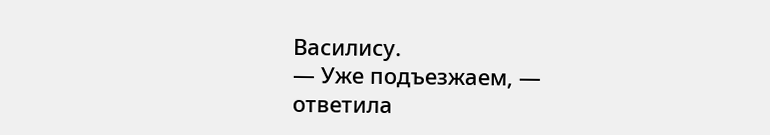Василису.
— Уже подъезжаем, — ответила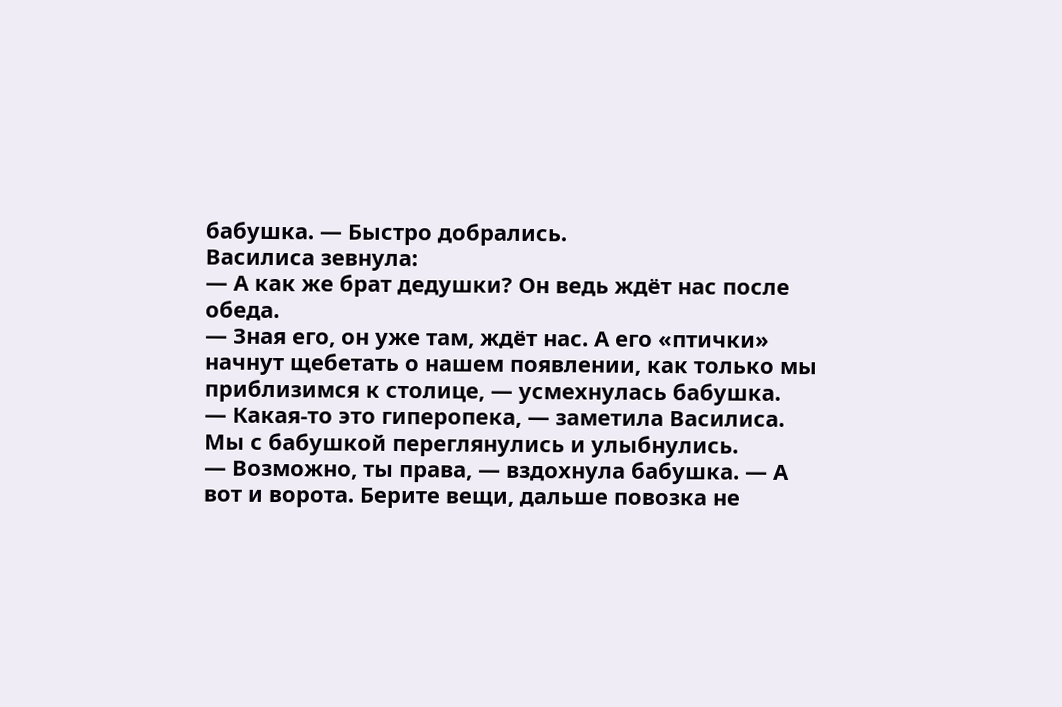бабушка. — Быстро добрались.
Василиса зевнула:
— А как же брат дедушки? Он ведь ждёт нас после обеда.
— Зная его, он уже там, ждёт нас. А его «птички» начнут щебетать о нашем появлении, как только мы приблизимся к столице, — усмехнулась бабушка.
— Какая-то это гиперопека, — заметила Василиса.
Мы с бабушкой переглянулись и улыбнулись.
— Возможно, ты права, — вздохнула бабушка. — А вот и ворота. Берите вещи, дальше повозка не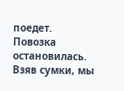поедет.
Повозка остановилась. Взяв сумки, мы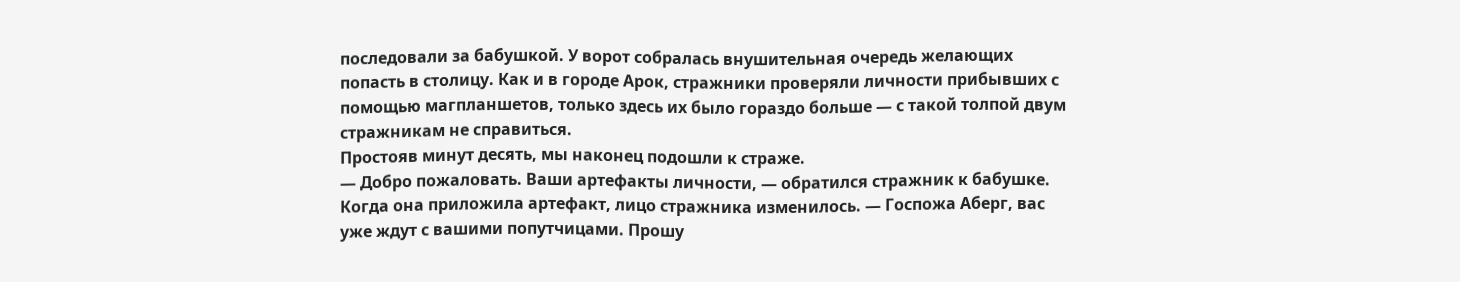последовали за бабушкой. У ворот собралась внушительная очередь желающих попасть в столицу. Как и в городе Арок, стражники проверяли личности прибывших с помощью магпланшетов, только здесь их было гораздо больше — с такой толпой двум стражникам не справиться.
Простояв минут десять, мы наконец подошли к страже.
— Добро пожаловать. Ваши артефакты личности, — обратился стражник к бабушке. Когда она приложила артефакт, лицо стражника изменилось. — Госпожа Аберг, вас уже ждут с вашими попутчицами. Прошу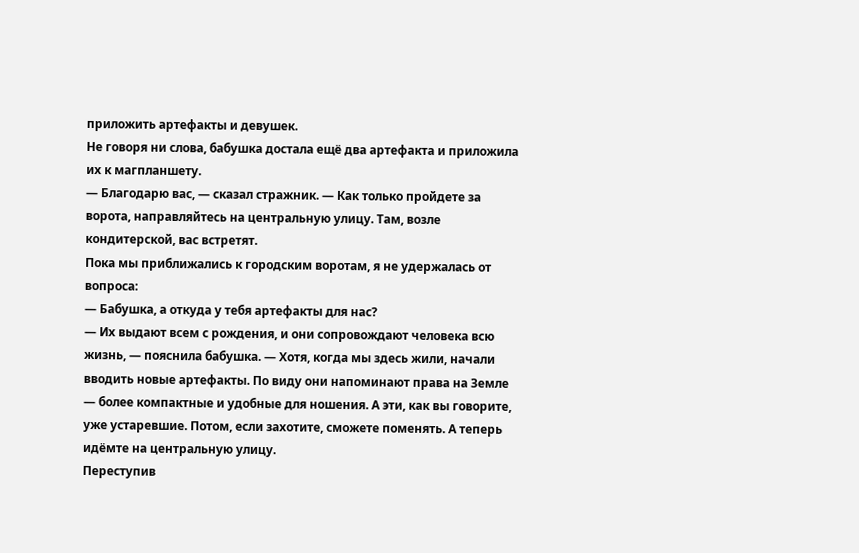приложить артефакты и девушек.
Не говоря ни слова, бабушка достала ещё два артефакта и приложила их к магпланшету.
— Благодарю вас, — сказал стражник. — Как только пройдете за ворота, направляйтесь на центральную улицу. Там, возле кондитерской, вас встретят.
Пока мы приближались к городским воротам, я не удержалась от вопроса:
— Бабушка, а откуда у тебя артефакты для нас?
— Их выдают всем с рождения, и они сопровождают человека всю жизнь, — пояснила бабушка. — Хотя, когда мы здесь жили, начали вводить новые артефакты. По виду они напоминают права на Земле — более компактные и удобные для ношения. А эти, как вы говорите, уже устаревшие. Потом, если захотите, сможете поменять. А теперь идёмте на центральную улицу.
Переступив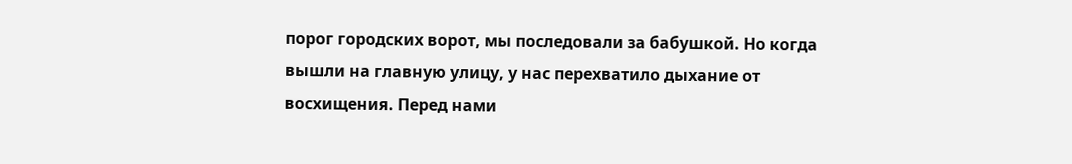порог городских ворот, мы последовали за бабушкой. Но когда вышли на главную улицу, у нас перехватило дыхание от восхищения. Перед нами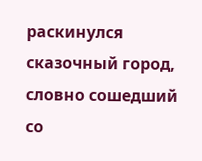раскинулся сказочный город, словно сошедший со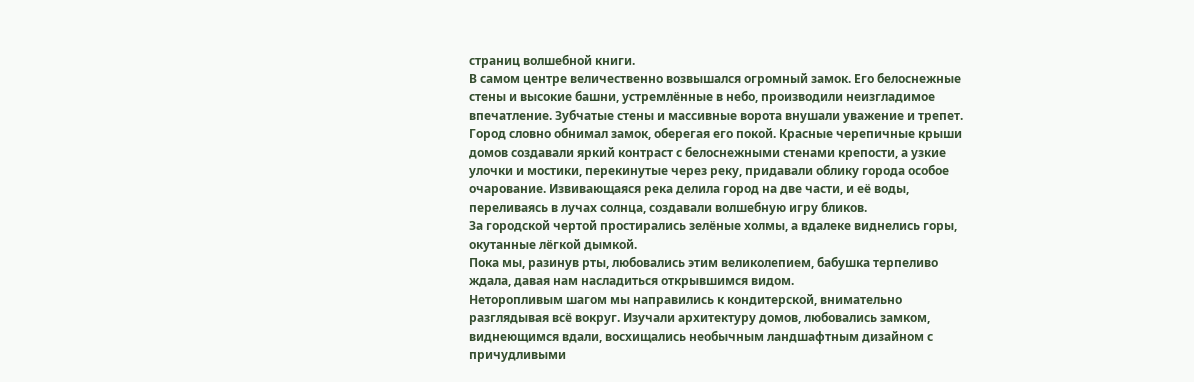страниц волшебной книги.
В самом центре величественно возвышался огромный замок. Его белоснежные стены и высокие башни, устремлённые в небо, производили неизгладимое впечатление. Зубчатые стены и массивные ворота внушали уважение и трепет.
Город словно обнимал замок, оберегая его покой. Красные черепичные крыши домов создавали яркий контраст с белоснежными стенами крепости, а узкие улочки и мостики, перекинутые через реку, придавали облику города особое очарование. Извивающаяся река делила город на две части, и её воды, переливаясь в лучах солнца, создавали волшебную игру бликов.
За городской чертой простирались зелёные холмы, а вдалеке виднелись горы, окутанные лёгкой дымкой.
Пока мы, разинув рты, любовались этим великолепием, бабушка терпеливо ждала, давая нам насладиться открывшимся видом.
Неторопливым шагом мы направились к кондитерской, внимательно разглядывая всё вокруг. Изучали архитектуру домов, любовались замком, виднеющимся вдали, восхищались необычным ландшафтным дизайном с причудливыми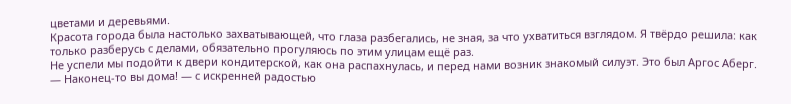цветами и деревьями.
Красота города была настолько захватывающей, что глаза разбегались, не зная, за что ухватиться взглядом. Я твёрдо решила: как только разберусь с делами, обязательно прогуляюсь по этим улицам ещё раз.
Не успели мы подойти к двери кондитерской, как она распахнулась, и перед нами возник знакомый силуэт. Это был Аргос Аберг.
— Наконец-то вы дома! — с искренней радостью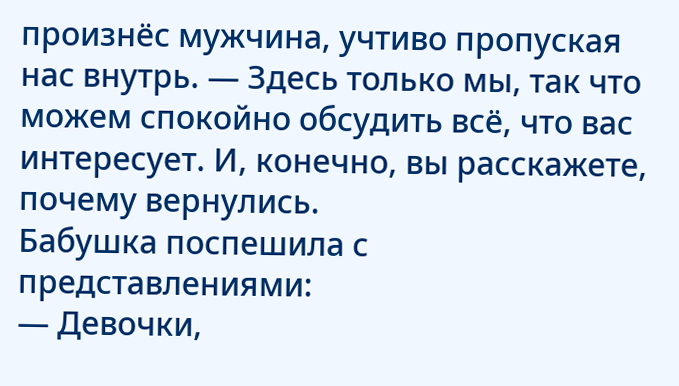произнёс мужчина, учтиво пропуская нас внутрь. — Здесь только мы, так что можем спокойно обсудить всё, что вас интересует. И, конечно, вы расскажете, почему вернулись.
Бабушка поспешила с представлениями:
— Девочки,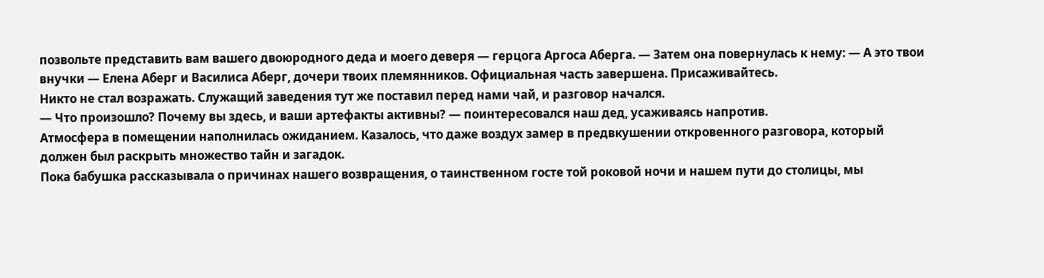позвольте представить вам вашего двоюродного деда и моего деверя — герцога Аргоса Аберга. — Затем она повернулась к нему: — А это твои внучки — Елена Аберг и Василиса Аберг, дочери твоих племянников. Официальная часть завершена. Присаживайтесь.
Никто не стал возражать. Служащий заведения тут же поставил перед нами чай, и разговор начался.
— Что произошло? Почему вы здесь, и ваши артефакты активны? — поинтересовался наш дед, усаживаясь напротив.
Атмосфера в помещении наполнилась ожиданием. Казалось, что даже воздух замер в предвкушении откровенного разговора, который должен был раскрыть множество тайн и загадок.
Пока бабушка рассказывала о причинах нашего возвращения, о таинственном госте той роковой ночи и нашем пути до столицы, мы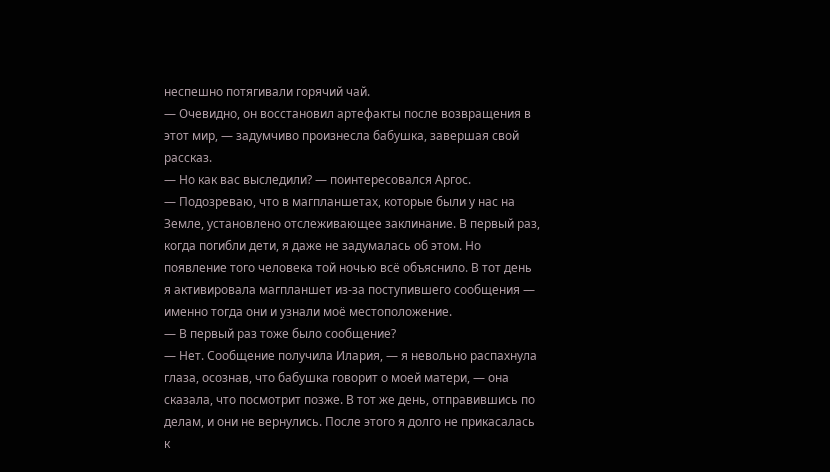неспешно потягивали горячий чай.
— Очевидно, он восстановил артефакты после возвращения в этот мир, — задумчиво произнесла бабушка, завершая свой рассказ.
— Но как вас выследили? — поинтересовался Аргос.
— Подозреваю, что в магпланшетах, которые были у нас на Земле, установлено отслеживающее заклинание. В первый раз, когда погибли дети, я даже не задумалась об этом. Но появление того человека той ночью всё объяснило. В тот день я активировала магпланшет из-за поступившего сообщения — именно тогда они и узнали моё местоположение.
— В первый раз тоже было сообщение?
— Нет. Сообщение получила Илария, — я невольно распахнула глаза, осознав, что бабушка говорит о моей матери, — она сказала, что посмотрит позже. В тот же день, отправившись по делам, и они не вернулись. После этого я долго не прикасалась к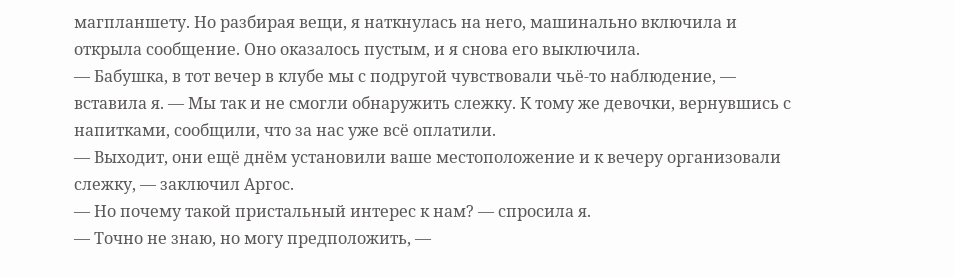магпланшету. Но разбирая вещи, я наткнулась на него, машинально включила и открыла сообщение. Оно оказалось пустым, и я снова его выключила.
— Бабушка, в тот вечер в клубе мы с подругой чувствовали чьё-то наблюдение, — вставила я. — Мы так и не смогли обнаружить слежку. К тому же девочки, вернувшись с напитками, сообщили, что за нас уже всё оплатили.
— Выходит, они ещё днём установили ваше местоположение и к вечеру организовали слежку, — заключил Аргос.
— Но почему такой пристальный интерес к нам? — спросила я.
— Точно не знаю, но могу предположить, —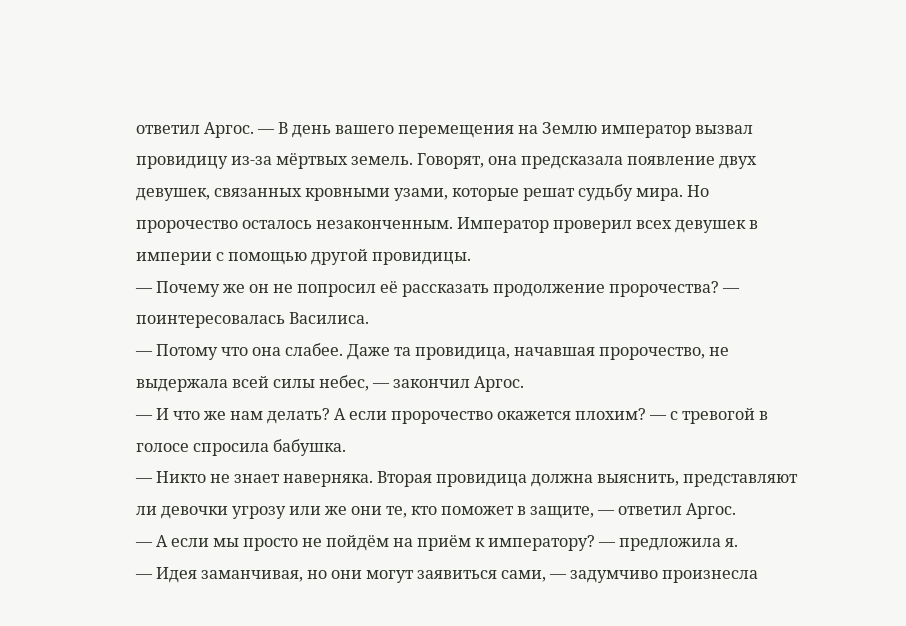ответил Аргос. — В день вашего перемещения на Землю император вызвал провидицу из-за мёртвых земель. Говорят, она предсказала появление двух девушек, связанных кровными узами, которые решат судьбу мира. Но пророчество осталось незаконченным. Император проверил всех девушек в империи с помощью другой провидицы.
— Почему же он не попросил её рассказать продолжение пророчества? — поинтересовалась Василиса.
— Потому что она слабее. Даже та провидица, начавшая пророчество, не выдержала всей силы небес, — закончил Аргос.
— И что же нам делать? А если пророчество окажется плохим? — с тревогой в голосе спросила бабушка.
— Никто не знает наверняка. Вторая провидица должна выяснить, представляют ли девочки угрозу или же они те, кто поможет в защите, — ответил Аргос.
— А если мы просто не пойдём на приём к императору? — предложила я.
— Идея заманчивая, но они могут заявиться сами, — задумчиво произнесла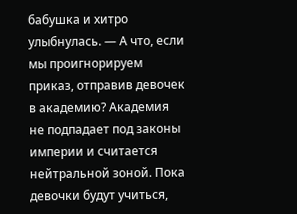бабушка и хитро улыбнулась. — А что, если мы проигнорируем приказ, отправив девочек в академию? Академия не подпадает под законы империи и считается нейтральной зоной. Пока девочки будут учиться,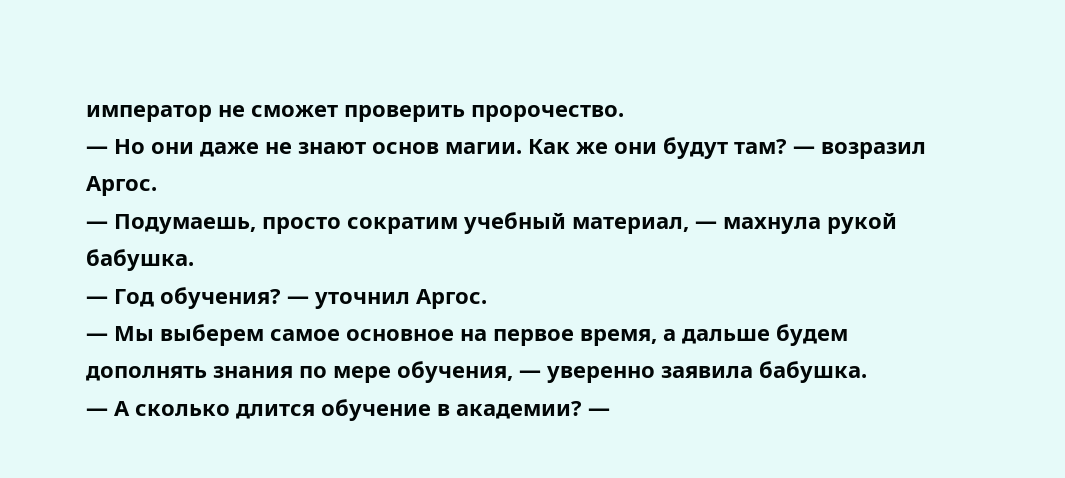император не сможет проверить пророчество.
— Но они даже не знают основ магии. Как же они будут там? — возразил Аргос.
— Подумаешь, просто сократим учебный материал, — махнула рукой бабушка.
— Год обучения? — уточнил Аргос.
— Мы выберем самое основное на первое время, а дальше будем дополнять знания по мере обучения, — уверенно заявила бабушка.
— А сколько длится обучение в академии? —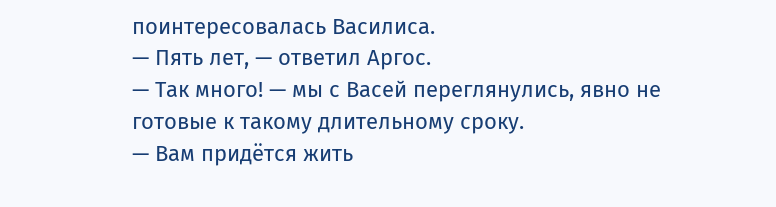поинтересовалась Василиса.
— Пять лет, — ответил Аргос.
— Так много! — мы с Васей переглянулись, явно не готовые к такому длительному сроку.
— Вам придётся жить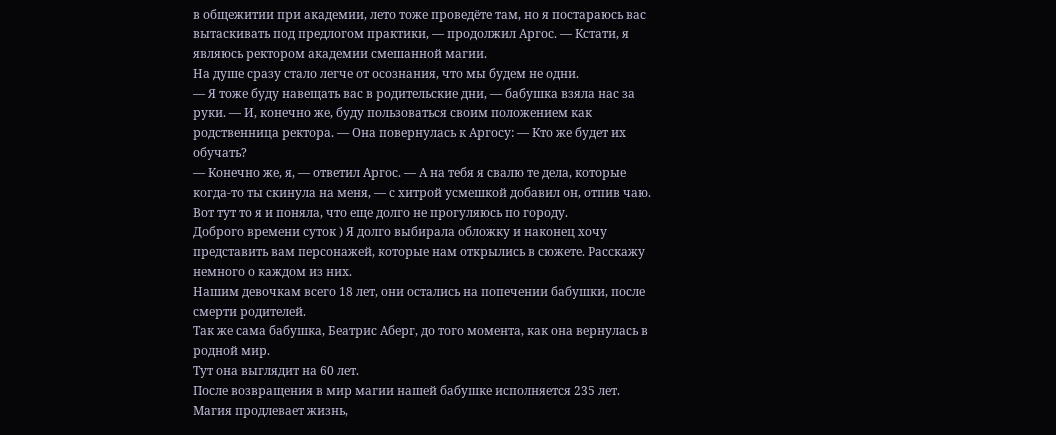в общежитии при академии, лето тоже проведёте там, но я постараюсь вас вытаскивать под предлогом практики, — продолжил Аргос. — Кстати, я являюсь ректором академии смешанной магии.
На душе сразу стало легче от осознания, что мы будем не одни.
— Я тоже буду навещать вас в родительские дни, — бабушка взяла нас за руки. — И, конечно же, буду пользоваться своим положением как родственница ректора. — Она повернулась к Аргосу: — Кто же будет их обучать?
— Конечно же, я, — ответил Аргос. — А на тебя я свалю те дела, которые когда-то ты скинула на меня, — с хитрой усмешкой добавил он, отпив чаю.
Вот тут то я и поняла, что еще долго не прогуляюсь по городу.
Доброго времени суток ) Я долго выбирала обложку и наконец хочу представить вам персонажей, которые нам открылись в сюжете. Расскажу немного о каждом из них.
Нашим девочкам всего 18 лет, они остались на попечении бабушки, после смерти родителей.
Так же сама бабушка, Беатрис Аберг, до того момента, как она вернулась в родной мир.
Тут она выглядит на 60 лет.
После возвращения в мир магии нашей бабушке исполняется 235 лет. Магия продлевает жизнь,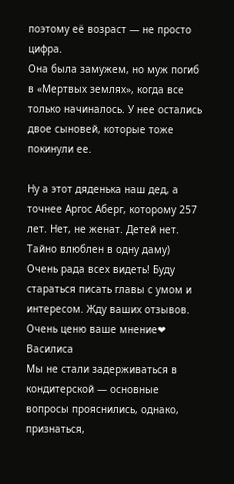поэтому её возраст — не просто цифра.
Она была замужем, но муж погиб в «Мертвых землях», когда все только начиналось. У нее остались двое сыновей, которые тоже покинули ее.

Ну а этот дяденька наш дед, а точнее Аргос Аберг, которому 257 лет. Нет, не женат. Детей нет. Тайно влюблен в одну даму)
Очень рада всех видеть! Буду стараться писать главы с умом и интересом. Жду ваших отзывов. Очень ценю ваше мнение❤
Василиса
Мы не стали задерживаться в кондитерской — основные вопросы прояснились, однако, признаться,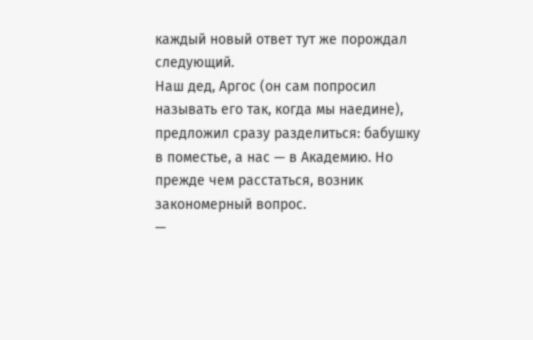каждый новый ответ тут же порождал следующий.
Наш дед, Аргос (он сам попросил называть его так, когда мы наедине), предложил сразу разделиться: бабушку в поместье, а нас — в Академию. Но прежде чем расстаться, возник закономерный вопрос.
—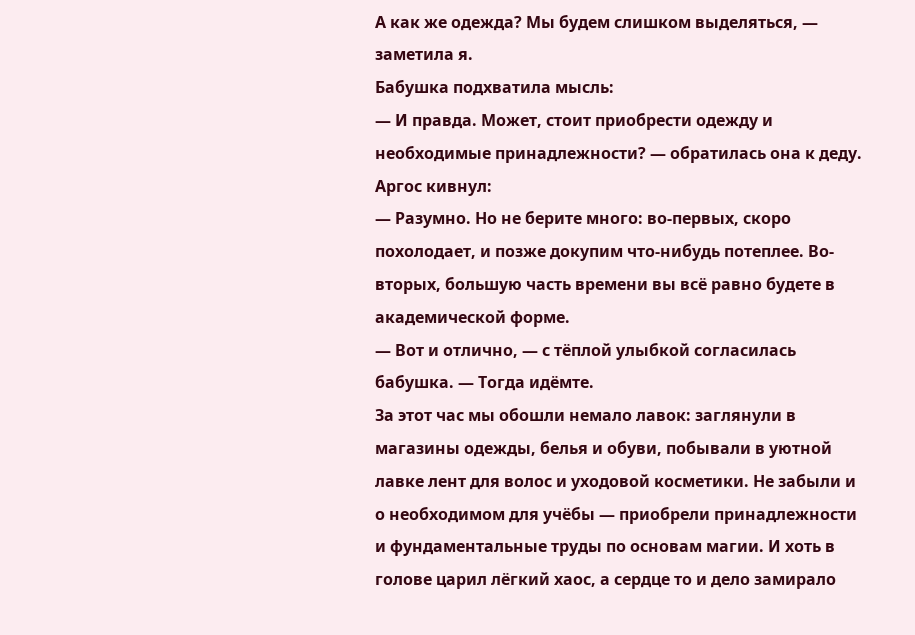А как же одежда? Мы будем слишком выделяться, — заметила я.
Бабушка подхватила мысль:
— И правда. Может, стоит приобрести одежду и необходимые принадлежности? — обратилась она к деду.
Аргос кивнул:
— Разумно. Но не берите много: во-первых, скоро похолодает, и позже докупим что-нибудь потеплее. Во-вторых, большую часть времени вы всё равно будете в академической форме.
— Вот и отлично, — с тёплой улыбкой согласилась бабушка. — Тогда идёмте.
За этот час мы обошли немало лавок: заглянули в магазины одежды, белья и обуви, побывали в уютной лавке лент для волос и уходовой косметики. Не забыли и о необходимом для учёбы — приобрели принадлежности и фундаментальные труды по основам магии. И хоть в голове царил лёгкий хаос, а сердце то и дело замирало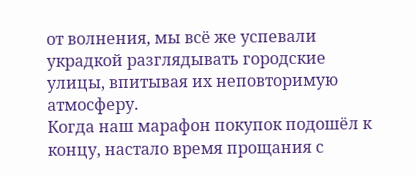от волнения, мы всё же успевали украдкой разглядывать городские улицы, впитывая их неповторимую атмосферу.
Когда наш марафон покупок подошёл к концу, настало время прощания с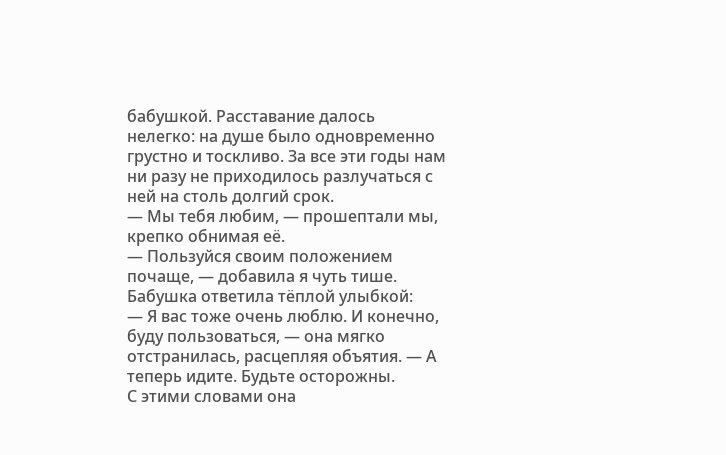бабушкой. Расставание далось нелегко: на душе было одновременно грустно и тоскливо. За все эти годы нам ни разу не приходилось разлучаться с ней на столь долгий срок.
— Мы тебя любим, — прошептали мы, крепко обнимая её.
— Пользуйся своим положением почаще, — добавила я чуть тише.
Бабушка ответила тёплой улыбкой:
— Я вас тоже очень люблю. И конечно, буду пользоваться, — она мягко отстранилась, расцепляя объятия. — А теперь идите. Будьте осторожны.
С этими словами она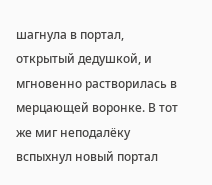шагнула в портал, открытый дедушкой, и мгновенно растворилась в мерцающей воронке. В тот же миг неподалёку вспыхнул новый портал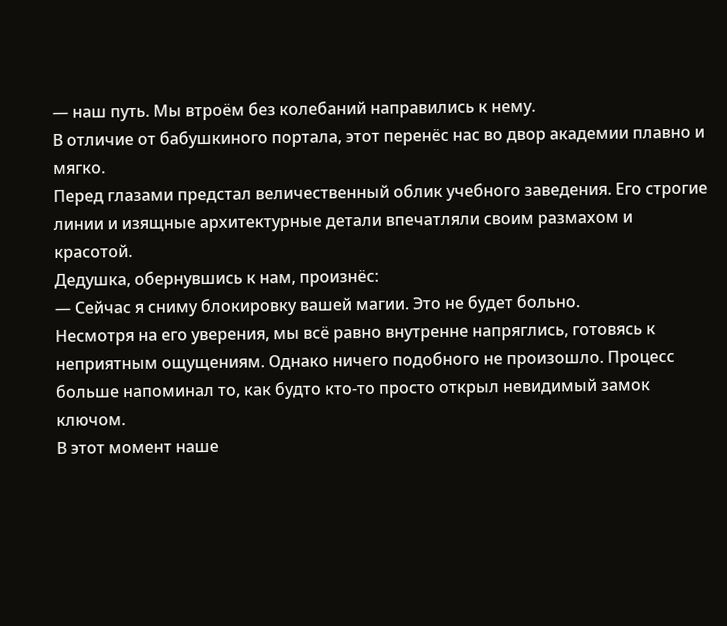— наш путь. Мы втроём без колебаний направились к нему.
В отличие от бабушкиного портала, этот перенёс нас во двор академии плавно и мягко.
Перед глазами предстал величественный облик учебного заведения. Его строгие линии и изящные архитектурные детали впечатляли своим размахом и красотой.
Дедушка, обернувшись к нам, произнёс:
— Сейчас я сниму блокировку вашей магии. Это не будет больно.
Несмотря на его уверения, мы всё равно внутренне напряглись, готовясь к неприятным ощущениям. Однако ничего подобного не произошло. Процесс больше напоминал то, как будто кто-то просто открыл невидимый замок ключом.
В этот момент наше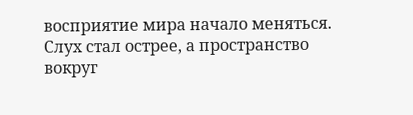восприятие мира начало меняться. Слух стал острее, а пространство вокруг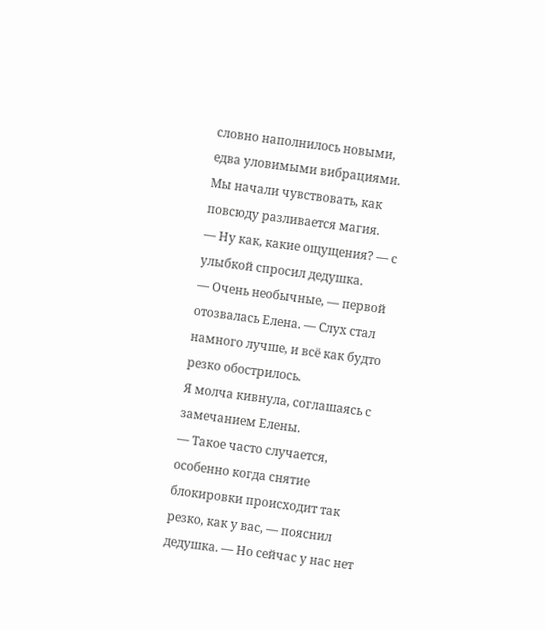словно наполнилось новыми, едва уловимыми вибрациями. Мы начали чувствовать, как повсюду разливается магия.
— Ну как, какие ощущения? — с улыбкой спросил дедушка.
— Очень необычные, — первой отозвалась Елена. — Слух стал намного лучше, и всё как будто резко обострилось.
Я молча кивнула, соглашаясь с замечанием Елены.
— Такое часто случается, особенно когда снятие блокировки происходит так резко, как у вас, — пояснил дедушка. — Но сейчас у нас нет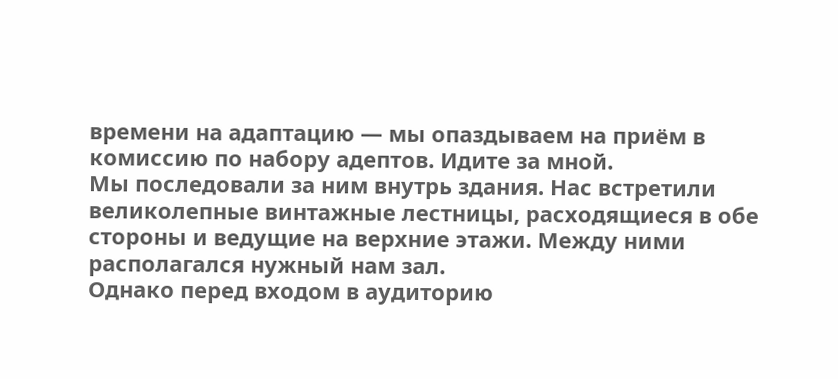времени на адаптацию — мы опаздываем на приём в комиссию по набору адептов. Идите за мной.
Мы последовали за ним внутрь здания. Нас встретили великолепные винтажные лестницы, расходящиеся в обе стороны и ведущие на верхние этажи. Между ними располагался нужный нам зал.
Однако перед входом в аудиторию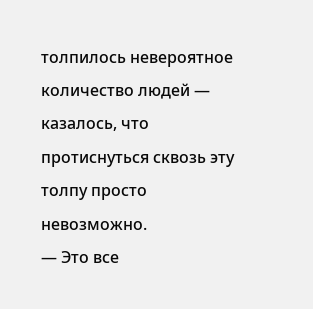толпилось невероятное количество людей — казалось, что протиснуться сквозь эту толпу просто невозможно.
— Это все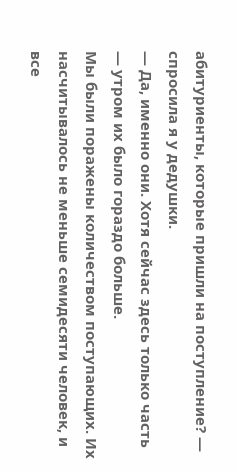абитуриенты, которые пришли на поступление? — спросила я у дедушки.
— Да, именно они. Хотя сейчас здесь только часть — утром их было гораздо больше.
Мы были поражены количеством поступающих. Их насчитывалось не меньше семидесяти человек, и все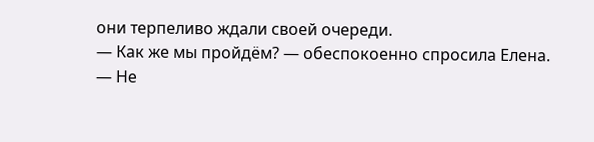они терпеливо ждали своей очереди.
— Как же мы пройдём? — обеспокоенно спросила Елена.
— Не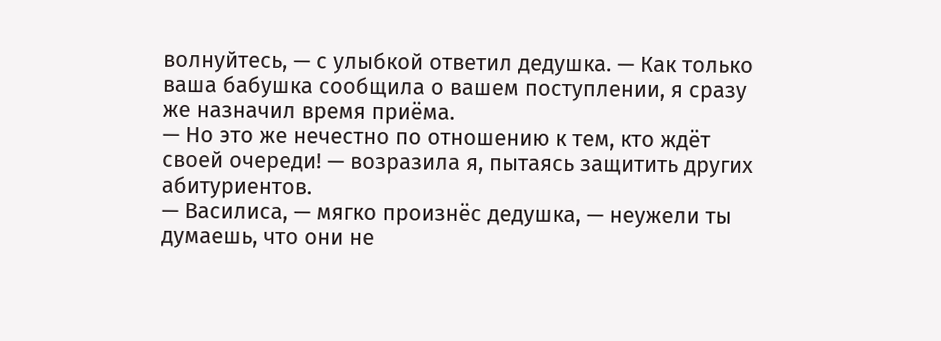волнуйтесь, — с улыбкой ответил дедушка. — Как только ваша бабушка сообщила о вашем поступлении, я сразу же назначил время приёма.
— Но это же нечестно по отношению к тем, кто ждёт своей очереди! — возразила я, пытаясь защитить других абитуриентов.
— Василиса, — мягко произнёс дедушка, — неужели ты думаешь, что они не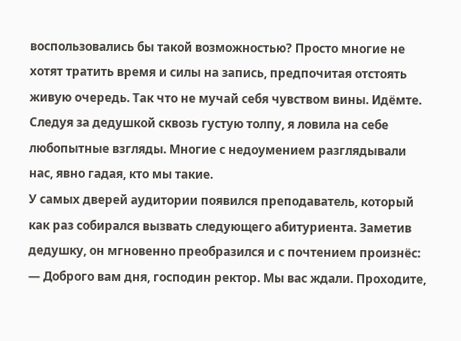воспользовались бы такой возможностью? Просто многие не хотят тратить время и силы на запись, предпочитая отстоять живую очередь. Так что не мучай себя чувством вины. Идёмте.
Следуя за дедушкой сквозь густую толпу, я ловила на себе любопытные взгляды. Многие с недоумением разглядывали нас, явно гадая, кто мы такие.
У самых дверей аудитории появился преподаватель, который как раз собирался вызвать следующего абитуриента. Заметив дедушку, он мгновенно преобразился и с почтением произнёс:
— Доброго вам дня, господин ректор. Мы вас ждали. Проходите,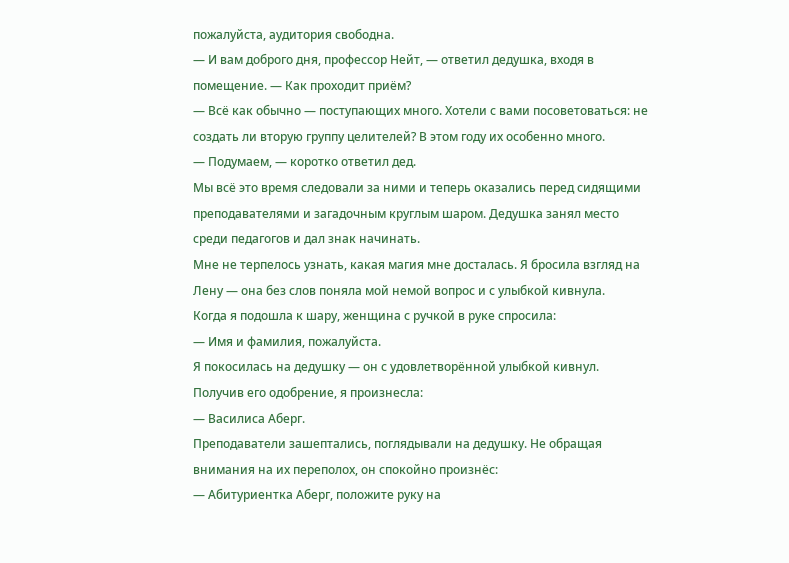пожалуйста, аудитория свободна.
— И вам доброго дня, профессор Нейт, — ответил дедушка, входя в помещение. — Как проходит приём?
— Всё как обычно — поступающих много. Хотели с вами посоветоваться: не создать ли вторую группу целителей? В этом году их особенно много.
— Подумаем, — коротко ответил дед.
Мы всё это время следовали за ними и теперь оказались перед сидящими преподавателями и загадочным круглым шаром. Дедушка занял место среди педагогов и дал знак начинать.
Мне не терпелось узнать, какая магия мне досталась. Я бросила взгляд на Лену — она без слов поняла мой немой вопрос и с улыбкой кивнула.
Когда я подошла к шару, женщина с ручкой в руке спросила:
— Имя и фамилия, пожалуйста.
Я покосилась на дедушку — он с удовлетворённой улыбкой кивнул. Получив его одобрение, я произнесла:
— Василиса Аберг.
Преподаватели зашептались, поглядывали на дедушку. Не обращая внимания на их переполох, он спокойно произнёс:
— Абитуриентка Аберг, положите руку на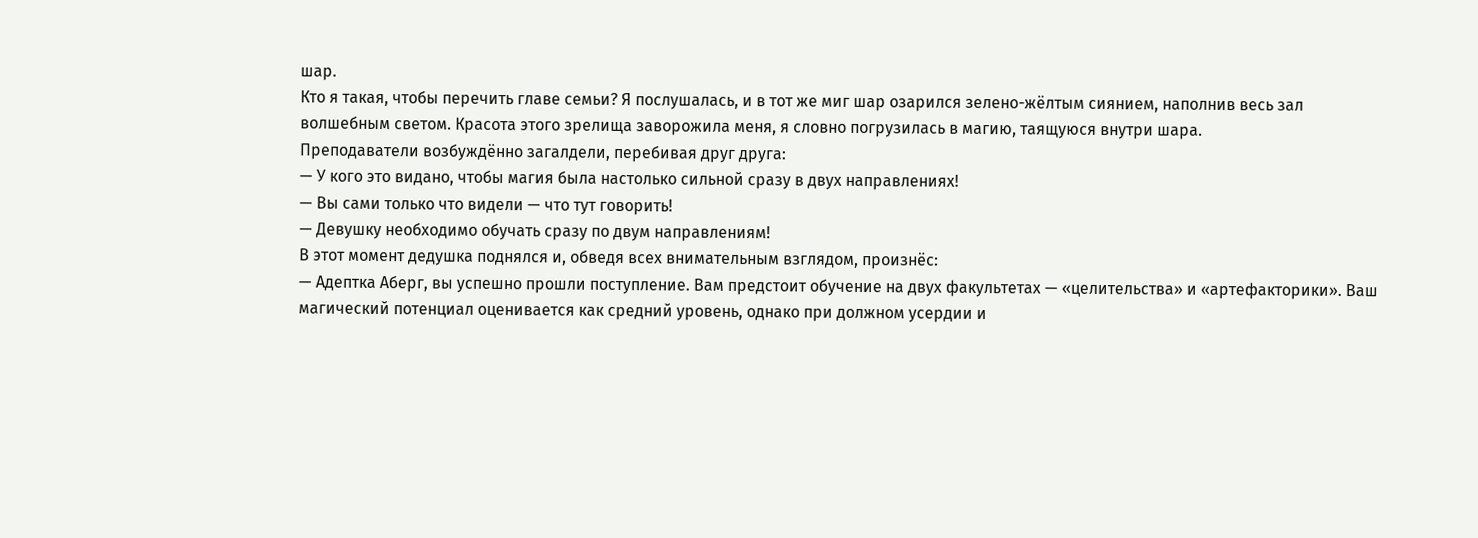шар.
Кто я такая, чтобы перечить главе семьи? Я послушалась, и в тот же миг шар озарился зелено-жёлтым сиянием, наполнив весь зал волшебным светом. Красота этого зрелища заворожила меня, я словно погрузилась в магию, таящуюся внутри шара.
Преподаватели возбуждённо загалдели, перебивая друг друга:
— У кого это видано, чтобы магия была настолько сильной сразу в двух направлениях!
— Вы сами только что видели — что тут говорить!
— Девушку необходимо обучать сразу по двум направлениям!
В этот момент дедушка поднялся и, обведя всех внимательным взглядом, произнёс:
— Адептка Аберг, вы успешно прошли поступление. Вам предстоит обучение на двух факультетах — «целительства» и «артефакторики». Ваш магический потенциал оценивается как средний уровень, однако при должном усердии и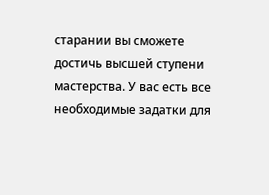старании вы сможете достичь высшей ступени мастерства. У вас есть все необходимые задатки для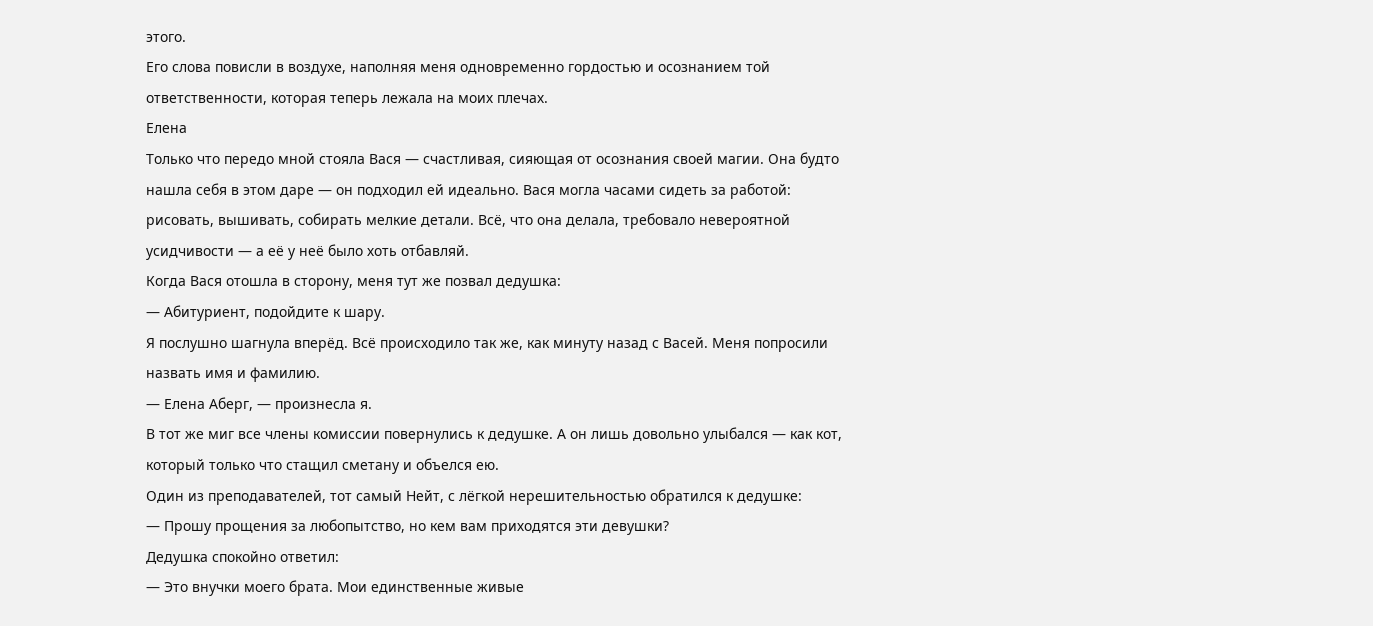этого.
Его слова повисли в воздухе, наполняя меня одновременно гордостью и осознанием той ответственности, которая теперь лежала на моих плечах.
Елена
Только что передо мной стояла Вася — счастливая, сияющая от осознания своей магии. Она будто нашла себя в этом даре — он подходил ей идеально. Вася могла часами сидеть за работой: рисовать, вышивать, собирать мелкие детали. Всё, что она делала, требовало невероятной усидчивости — а её у неё было хоть отбавляй.
Когда Вася отошла в сторону, меня тут же позвал дедушка:
— Абитуриент, подойдите к шару.
Я послушно шагнула вперёд. Всё происходило так же, как минуту назад с Васей. Меня попросили назвать имя и фамилию.
— Елена Аберг, — произнесла я.
В тот же миг все члены комиссии повернулись к дедушке. А он лишь довольно улыбался — как кот, который только что стащил сметану и объелся ею.
Один из преподавателей, тот самый Нейт, с лёгкой нерешительностью обратился к дедушке:
— Прошу прощения за любопытство, но кем вам приходятся эти девушки?
Дедушка спокойно ответил:
— Это внучки моего брата. Мои единственные живые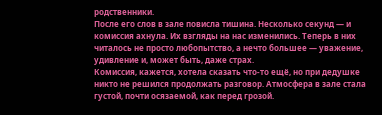родственники.
После его слов в зале повисла тишина. Несколько секунд — и комиссия ахнула. Их взгляды на нас изменились. Теперь в них читалось не просто любопытство, а нечто большее — уважение, удивление и, может быть, даже страх.
Комиссия, кажется, хотела сказать что-то ещё, но при дедушке никто не решился продолжать разговор. Атмосфера в зале стала густой, почти осязаемой, как перед грозой.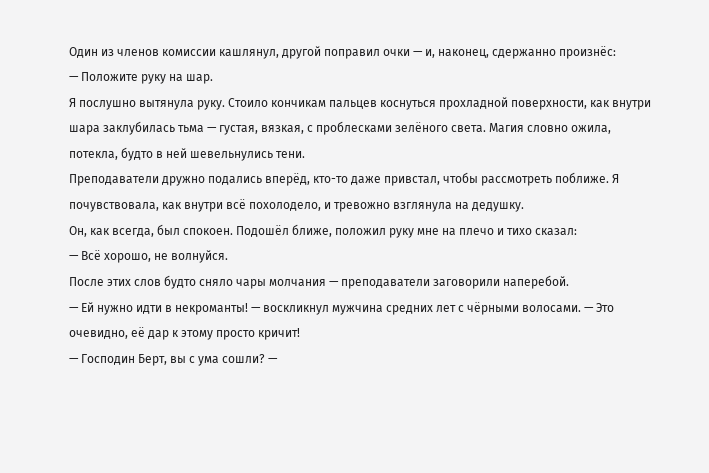Один из членов комиссии кашлянул, другой поправил очки — и, наконец, сдержанно произнёс:
— Положите руку на шар.
Я послушно вытянула руку. Стоило кончикам пальцев коснуться прохладной поверхности, как внутри шара заклубилась тьма — густая, вязкая, с проблесками зелёного света. Магия словно ожила, потекла, будто в ней шевельнулись тени.
Преподаватели дружно подались вперёд, кто-то даже привстал, чтобы рассмотреть поближе. Я почувствовала, как внутри всё похолодело, и тревожно взглянула на дедушку.
Он, как всегда, был спокоен. Подошёл ближе, положил руку мне на плечо и тихо сказал:
— Всё хорошо, не волнуйся.
После этих слов будто сняло чары молчания — преподаватели заговорили наперебой.
— Ей нужно идти в некроманты! — воскликнул мужчина средних лет с чёрными волосами. — Это очевидно, её дар к этому просто кричит!
— Господин Берт, вы с ума сошли? —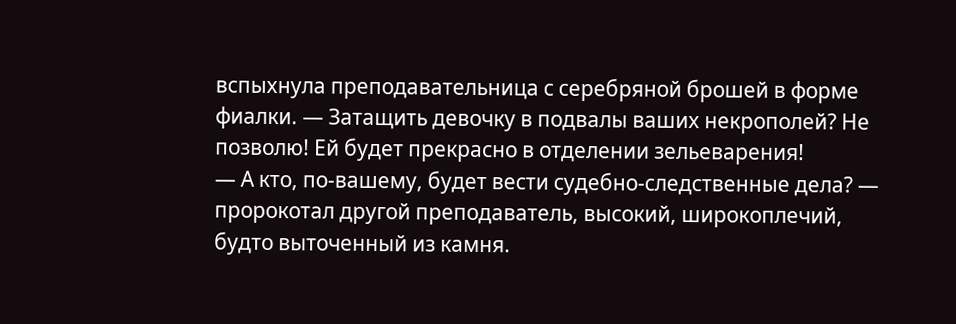вспыхнула преподавательница с серебряной брошей в форме фиалки. — Затащить девочку в подвалы ваших некрополей? Не позволю! Ей будет прекрасно в отделении зельеварения!
— А кто, по-вашему, будет вести судебно-следственные дела? — пророкотал другой преподаватель, высокий, широкоплечий, будто выточенный из камня.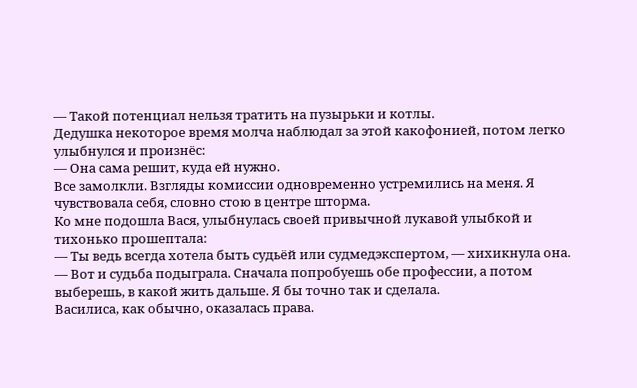— Такой потенциал нельзя тратить на пузырьки и котлы.
Дедушка некоторое время молча наблюдал за этой какофонией, потом легко улыбнулся и произнёс:
— Она сама решит, куда ей нужно.
Все замолкли. Взгляды комиссии одновременно устремились на меня. Я чувствовала себя, словно стою в центре шторма.
Ко мне подошла Вася, улыбнулась своей привычной лукавой улыбкой и тихонько прошептала:
— Ты ведь всегда хотела быть судьёй или судмедэкспертом, — хихикнула она. — Вот и судьба подыграла. Сначала попробуешь обе профессии, а потом выберешь, в какой жить дальше. Я бы точно так и сделала.
Василиса, как обычно, оказалась права.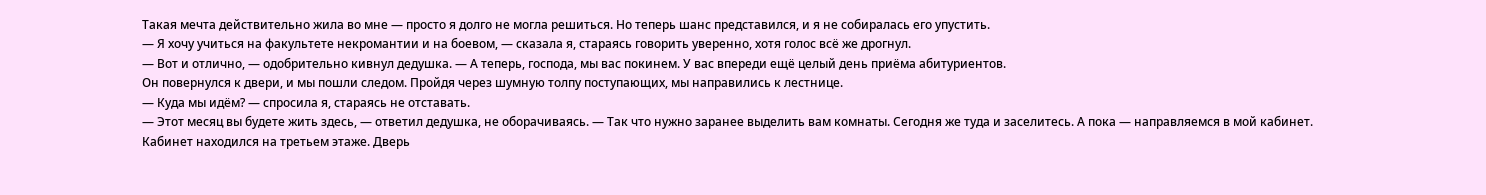Такая мечта действительно жила во мне — просто я долго не могла решиться. Но теперь шанс представился, и я не собиралась его упустить.
— Я хочу учиться на факультете некромантии и на боевом, — сказала я, стараясь говорить уверенно, хотя голос всё же дрогнул.
— Вот и отлично, — одобрительно кивнул дедушка. — А теперь, господа, мы вас покинем. У вас впереди ещё целый день приёма абитуриентов.
Он повернулся к двери, и мы пошли следом. Пройдя через шумную толпу поступающих, мы направились к лестнице.
— Куда мы идём? — спросила я, стараясь не отставать.
— Этот месяц вы будете жить здесь, — ответил дедушка, не оборачиваясь. — Так что нужно заранее выделить вам комнаты. Сегодня же туда и заселитесь. А пока — направляемся в мой кабинет.
Кабинет находился на третьем этаже. Дверь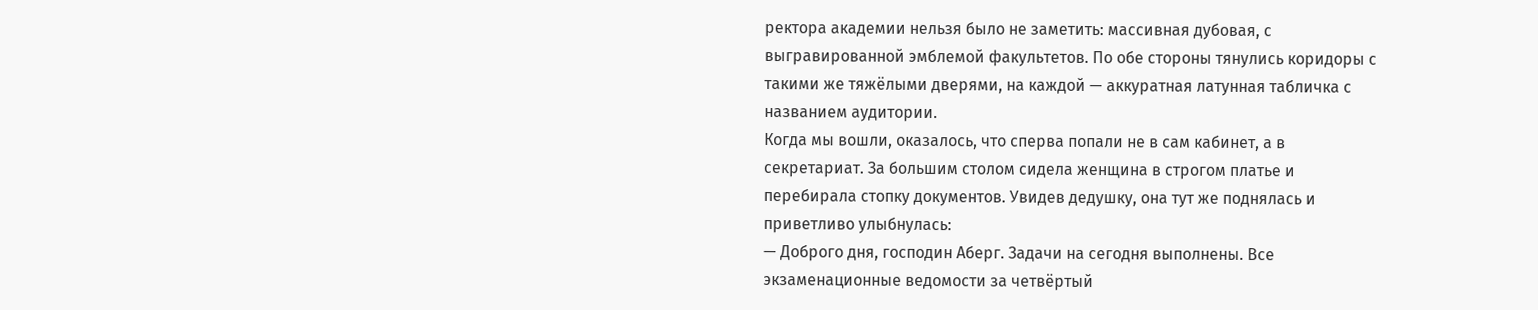ректора академии нельзя было не заметить: массивная дубовая, с выгравированной эмблемой факультетов. По обе стороны тянулись коридоры с такими же тяжёлыми дверями, на каждой — аккуратная латунная табличка с названием аудитории.
Когда мы вошли, оказалось, что сперва попали не в сам кабинет, а в секретариат. За большим столом сидела женщина в строгом платье и перебирала стопку документов. Увидев дедушку, она тут же поднялась и приветливо улыбнулась:
— Доброго дня, господин Аберг. Задачи на сегодня выполнены. Все экзаменационные ведомости за четвёртый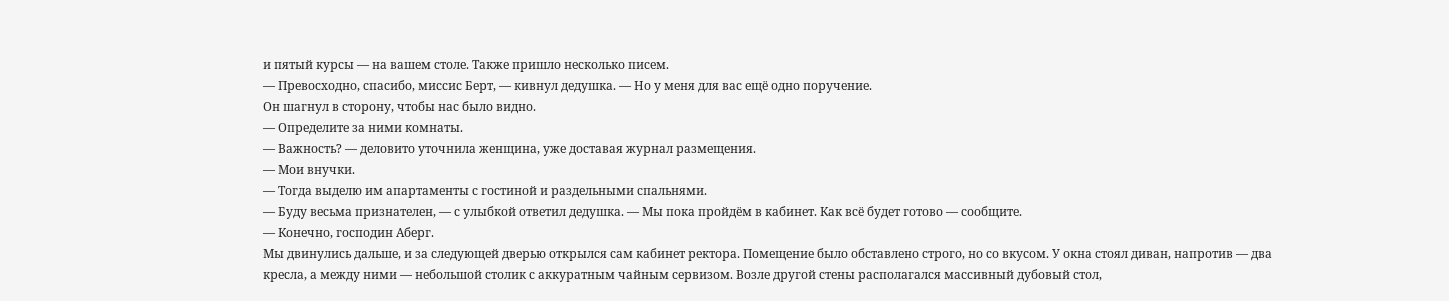и пятый курсы — на вашем столе. Также пришло несколько писем.
— Превосходно, спасибо, миссис Берт, — кивнул дедушка. — Но у меня для вас ещё одно поручение.
Он шагнул в сторону, чтобы нас было видно.
— Определите за ними комнаты.
— Важность? — деловито уточнила женщина, уже доставая журнал размещения.
— Мои внучки.
— Тогда выделю им апартаменты с гостиной и раздельными спальнями.
— Буду весьма признателен, — с улыбкой ответил дедушка. — Мы пока пройдём в кабинет. Как всё будет готово — сообщите.
— Конечно, господин Аберг.
Мы двинулись дальше, и за следующей дверью открылся сам кабинет ректора. Помещение было обставлено строго, но со вкусом. У окна стоял диван, напротив — два кресла, а между ними — небольшой столик с аккуратным чайным сервизом. Возле другой стены располагался массивный дубовый стол,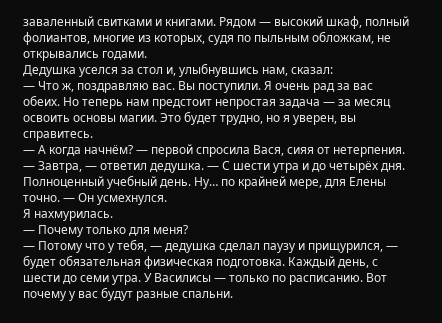заваленный свитками и книгами. Рядом — высокий шкаф, полный фолиантов, многие из которых, судя по пыльным обложкам, не открывались годами.
Дедушка уселся за стол и, улыбнувшись нам, сказал:
— Что ж, поздравляю вас. Вы поступили. Я очень рад за вас обеих. Но теперь нам предстоит непростая задача — за месяц освоить основы магии. Это будет трудно, но я уверен, вы справитесь.
— А когда начнём? — первой спросила Вася, сияя от нетерпения.
— Завтра, — ответил дедушка. — С шести утра и до четырёх дня. Полноценный учебный день. Ну… по крайней мере, для Елены точно. — Он усмехнулся.
Я нахмурилась.
— Почему только для меня?
— Потому что у тебя, — дедушка сделал паузу и прищурился, — будет обязательная физическая подготовка. Каждый день, с шести до семи утра. У Василисы — только по расписанию. Вот почему у вас будут разные спальни.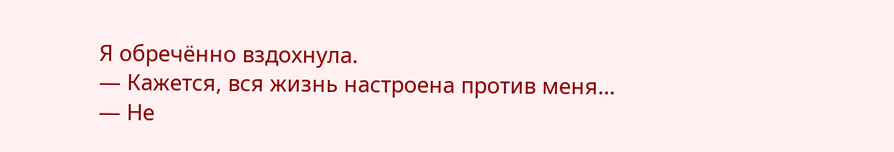Я обречённо вздохнула.
— Кажется, вся жизнь настроена против меня…
— Не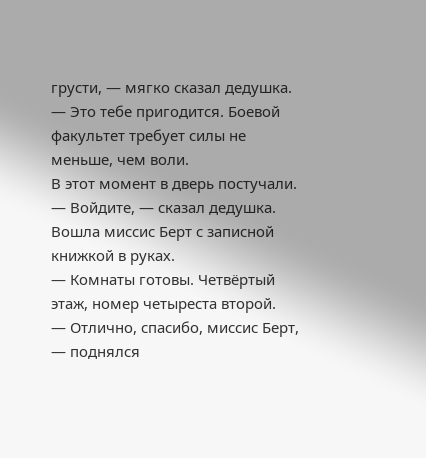грусти, — мягко сказал дедушка. — Это тебе пригодится. Боевой факультет требует силы не меньше, чем воли.
В этот момент в дверь постучали.
— Войдите, — сказал дедушка.
Вошла миссис Берт с записной книжкой в руках.
— Комнаты готовы. Четвёртый этаж, номер четыреста второй.
— Отлично, спасибо, миссис Берт, — поднялся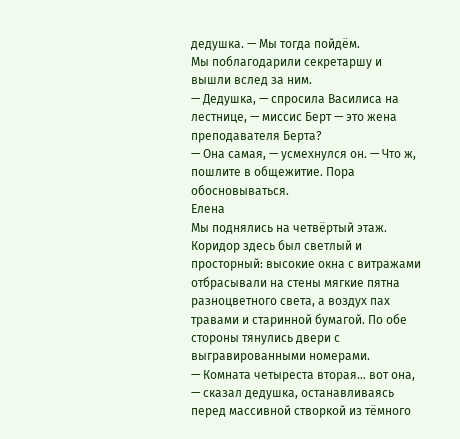дедушка. — Мы тогда пойдём.
Мы поблагодарили секретаршу и вышли вслед за ним.
— Дедушка, — спросила Василиса на лестнице, — миссис Берт — это жена преподавателя Берта?
— Она самая, — усмехнулся он. — Что ж, пошлите в общежитие. Пора обосновываться.
Елена
Мы поднялись на четвёртый этаж. Коридор здесь был светлый и просторный: высокие окна с витражами отбрасывали на стены мягкие пятна разноцветного света, а воздух пах травами и старинной бумагой. По обе стороны тянулись двери с выгравированными номерами.
— Комната четыреста вторая… вот она, — сказал дедушка, останавливаясь перед массивной створкой из тёмного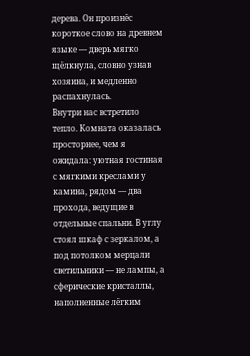дерева. Он произнёс короткое слово на древнем языке — дверь мягко щёлкнула, словно узнав хозяина, и медленно распахнулась.
Внутри нас встретило тепло. Комната оказалась просторнее, чем я ожидала: уютная гостиная с мягкими креслами у камина, рядом — два прохода, ведущие в отдельные спальни. В углу стоял шкаф с зеркалом, а под потолком мерцали светильники — не лампы, а сферические кристаллы, наполненные лёгким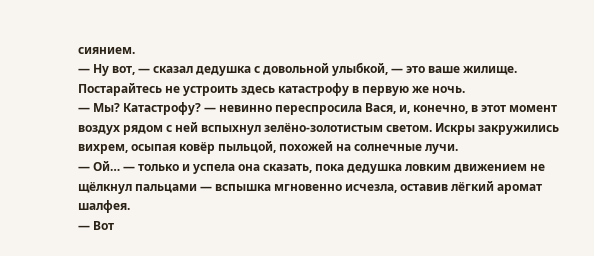сиянием.
— Ну вот, — сказал дедушка с довольной улыбкой, — это ваше жилище. Постарайтесь не устроить здесь катастрофу в первую же ночь.
— Мы? Катастрофу? — невинно переспросила Вася, и, конечно, в этот момент воздух рядом с ней вспыхнул зелёно-золотистым светом. Искры закружились вихрем, осыпая ковёр пыльцой, похожей на солнечные лучи.
— Ой… — только и успела она сказать, пока дедушка ловким движением не щёлкнул пальцами — вспышка мгновенно исчезла, оставив лёгкий аромат шалфея.
— Вот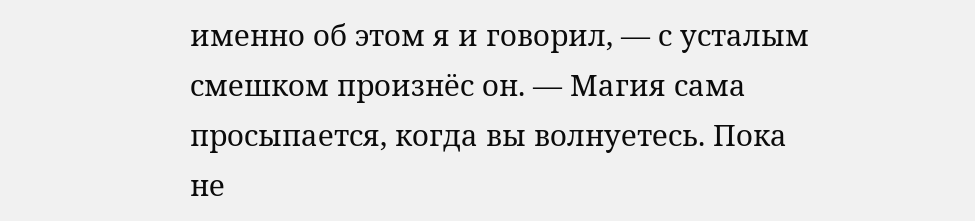именно об этом я и говорил, — с усталым смешком произнёс он. — Магия сама просыпается, когда вы волнуетесь. Пока не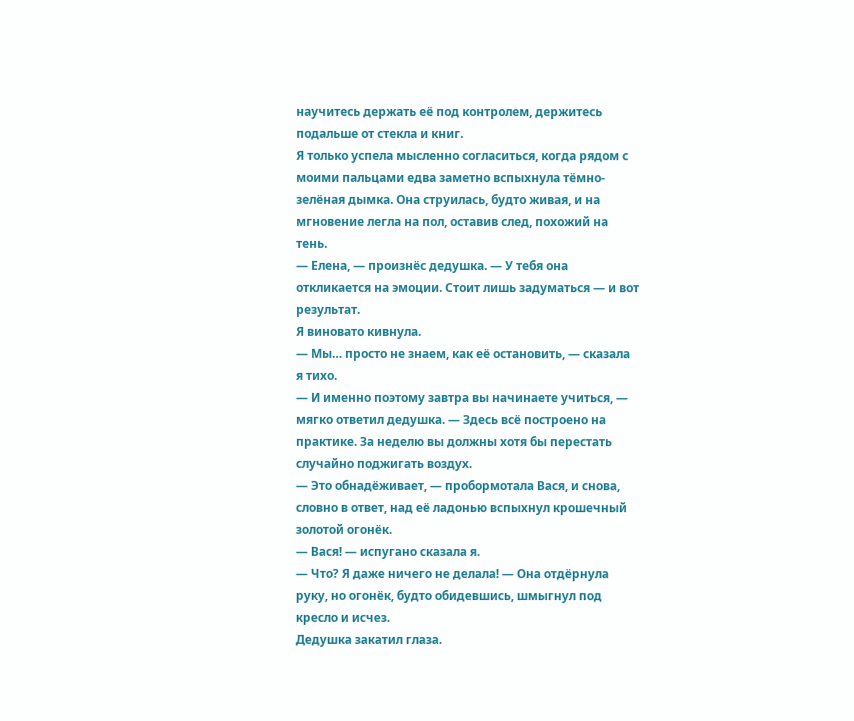научитесь держать её под контролем, держитесь подальше от стекла и книг.
Я только успела мысленно согласиться, когда рядом с моими пальцами едва заметно вспыхнула тёмно-зелёная дымка. Она струилась, будто живая, и на мгновение легла на пол, оставив след, похожий на тень.
— Елена, — произнёс дедушка. — У тебя она откликается на эмоции. Стоит лишь задуматься — и вот результат.
Я виновато кивнула.
— Мы… просто не знаем, как её остановить, — сказала я тихо.
— И именно поэтому завтра вы начинаете учиться, — мягко ответил дедушка. — Здесь всё построено на практике. За неделю вы должны хотя бы перестать случайно поджигать воздух.
— Это обнадёживает, — пробормотала Вася, и снова, словно в ответ, над её ладонью вспыхнул крошечный золотой огонёк.
— Вася! — испугано сказала я.
— Что? Я даже ничего не делала! — Она отдёрнула руку, но огонёк, будто обидевшись, шмыгнул под кресло и исчез.
Дедушка закатил глаза.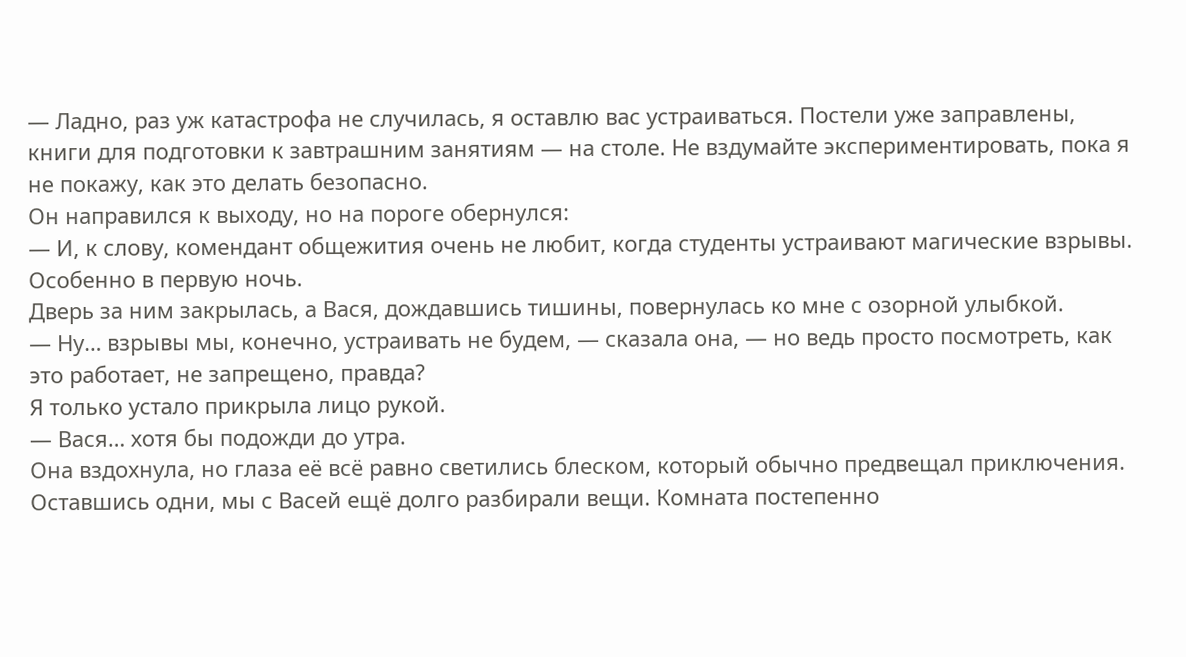— Ладно, раз уж катастрофа не случилась, я оставлю вас устраиваться. Постели уже заправлены, книги для подготовки к завтрашним занятиям — на столе. Не вздумайте экспериментировать, пока я не покажу, как это делать безопасно.
Он направился к выходу, но на пороге обернулся:
— И, к слову, комендант общежития очень не любит, когда студенты устраивают магические взрывы. Особенно в первую ночь.
Дверь за ним закрылась, а Вася, дождавшись тишины, повернулась ко мне с озорной улыбкой.
— Ну… взрывы мы, конечно, устраивать не будем, — сказала она, — но ведь просто посмотреть, как это работает, не запрещено, правда?
Я только устало прикрыла лицо рукой.
— Вася… хотя бы подожди до утра.
Она вздохнула, но глаза её всё равно светились блеском, который обычно предвещал приключения.
Оставшись одни, мы с Васей ещё долго разбирали вещи. Комната постепенно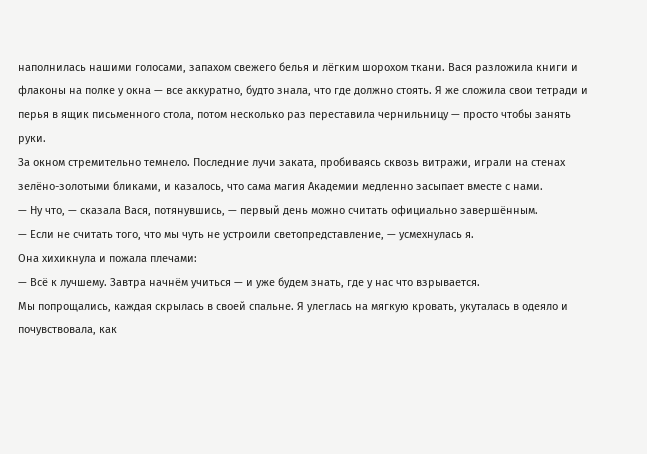наполнилась нашими голосами, запахом свежего белья и лёгким шорохом ткани. Вася разложила книги и флаконы на полке у окна — все аккуратно, будто знала, что где должно стоять. Я же сложила свои тетради и перья в ящик письменного стола, потом несколько раз переставила чернильницу — просто чтобы занять руки.
За окном стремительно темнело. Последние лучи заката, пробиваясь сквозь витражи, играли на стенах зелёно-золотыми бликами, и казалось, что сама магия Академии медленно засыпает вместе с нами.
— Ну что, — сказала Вася, потянувшись, — первый день можно считать официально завершённым.
— Если не считать того, что мы чуть не устроили светопредставление, — усмехнулась я.
Она хихикнула и пожала плечами:
— Всё к лучшему. Завтра начнём учиться — и уже будем знать, где у нас что взрывается.
Мы попрощались, каждая скрылась в своей спальне. Я улеглась на мягкую кровать, укуталась в одеяло и почувствовала, как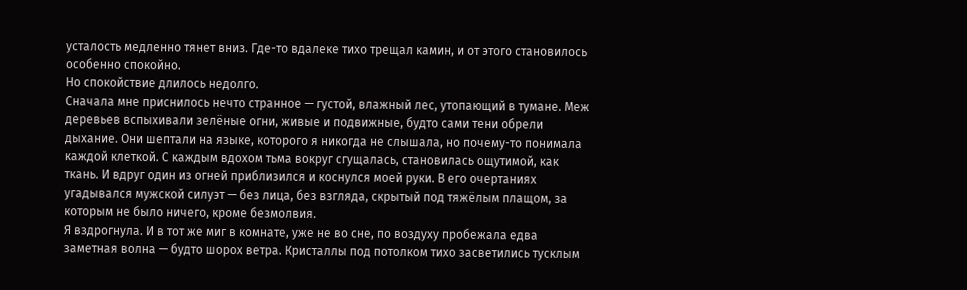усталость медленно тянет вниз. Где-то вдалеке тихо трещал камин, и от этого становилось особенно спокойно.
Но спокойствие длилось недолго.
Сначала мне приснилось нечто странное — густой, влажный лес, утопающий в тумане. Меж деревьев вспыхивали зелёные огни, живые и подвижные, будто сами тени обрели дыхание. Они шептали на языке, которого я никогда не слышала, но почему-то понимала каждой клеткой. С каждым вдохом тьма вокруг сгущалась, становилась ощутимой, как ткань. И вдруг один из огней приблизился и коснулся моей руки. В его очертаниях угадывался мужской силуэт — без лица, без взгляда, скрытый под тяжёлым плащом, за которым не было ничего, кроме безмолвия.
Я вздрогнула. И в тот же миг в комнате, уже не во сне, по воздуху пробежала едва заметная волна — будто шорох ветра. Кристаллы под потолком тихо засветились тусклым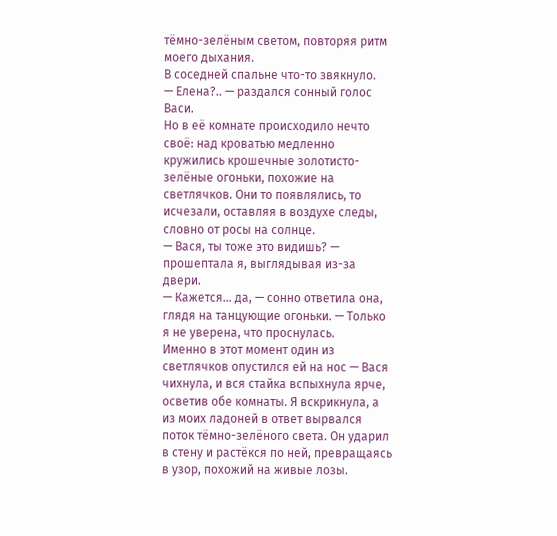тёмно-зелёным светом, повторяя ритм моего дыхания.
В соседней спальне что-то звякнуло.
— Елена?.. — раздался сонный голос Васи.
Но в её комнате происходило нечто своё: над кроватью медленно кружились крошечные золотисто-зелёные огоньки, похожие на светлячков. Они то появлялись, то исчезали, оставляя в воздухе следы, словно от росы на солнце.
— Вася, ты тоже это видишь? — прошептала я, выглядывая из-за двери.
— Кажется… да, — сонно ответила она, глядя на танцующие огоньки. — Только я не уверена, что проснулась.
Именно в этот момент один из светлячков опустился ей на нос — Вася чихнула, и вся стайка вспыхнула ярче, осветив обе комнаты. Я вскрикнула, а из моих ладоней в ответ вырвался поток тёмно-зелёного света. Он ударил в стену и растёкся по ней, превращаясь в узор, похожий на живые лозы.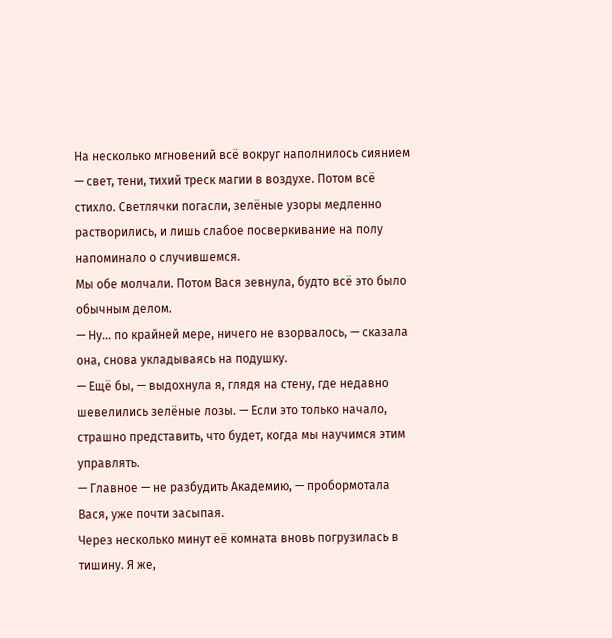На несколько мгновений всё вокруг наполнилось сиянием — свет, тени, тихий треск магии в воздухе. Потом всё стихло. Светлячки погасли, зелёные узоры медленно растворились, и лишь слабое посверкивание на полу напоминало о случившемся.
Мы обе молчали. Потом Вася зевнула, будто всё это было обычным делом.
— Ну… по крайней мере, ничего не взорвалось, — сказала она, снова укладываясь на подушку.
— Ещё бы, — выдохнула я, глядя на стену, где недавно шевелились зелёные лозы. — Если это только начало, страшно представить, что будет, когда мы научимся этим управлять.
— Главное — не разбудить Академию, — пробормотала Вася, уже почти засыпая.
Через несколько минут её комната вновь погрузилась в тишину. Я же,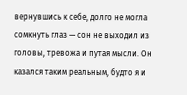вернувшись к себе, долго не могла сомкнуть глаз — сон не выходил из головы, тревожа и путая мысли. Он казался таким реальным, будто я и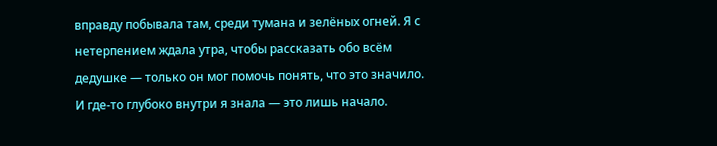вправду побывала там, среди тумана и зелёных огней. Я с нетерпением ждала утра, чтобы рассказать обо всём дедушке — только он мог помочь понять, что это значило.
И где-то глубоко внутри я знала — это лишь начало.